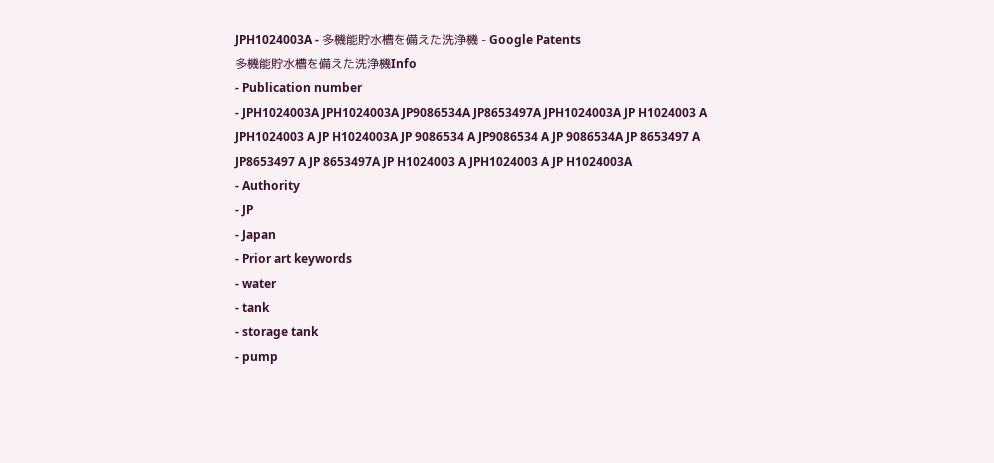JPH1024003A - 多機能貯水槽を備えた洗浄機 - Google Patents
多機能貯水槽を備えた洗浄機Info
- Publication number
- JPH1024003A JPH1024003A JP9086534A JP8653497A JPH1024003A JP H1024003 A JPH1024003 A JP H1024003A JP 9086534 A JP9086534 A JP 9086534A JP 8653497 A JP8653497 A JP 8653497A JP H1024003 A JPH1024003 A JP H1024003A
- Authority
- JP
- Japan
- Prior art keywords
- water
- tank
- storage tank
- pump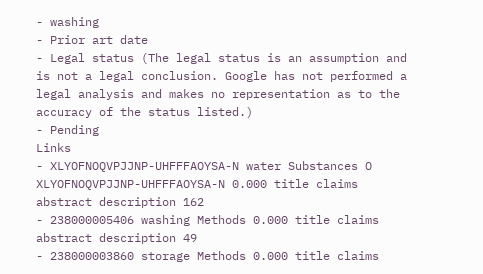- washing
- Prior art date
- Legal status (The legal status is an assumption and is not a legal conclusion. Google has not performed a legal analysis and makes no representation as to the accuracy of the status listed.)
- Pending
Links
- XLYOFNOQVPJJNP-UHFFFAOYSA-N water Substances O XLYOFNOQVPJJNP-UHFFFAOYSA-N 0.000 title claims abstract description 162
- 238000005406 washing Methods 0.000 title claims abstract description 49
- 238000003860 storage Methods 0.000 title claims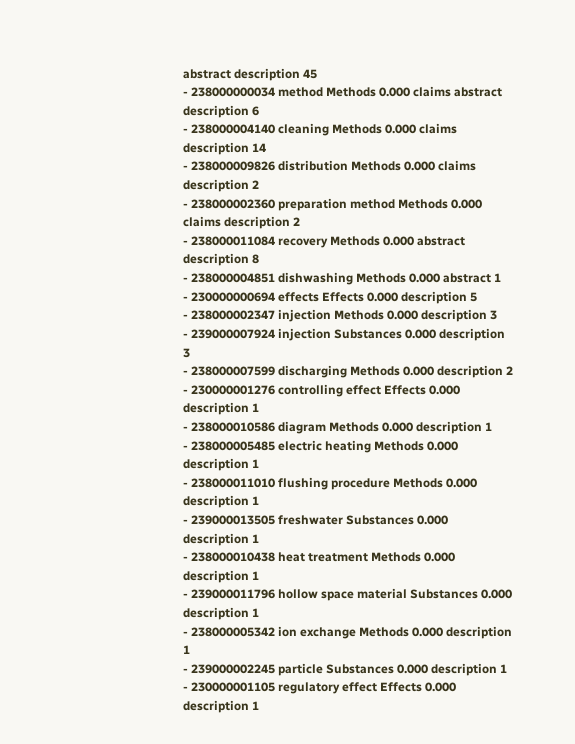abstract description 45
- 238000000034 method Methods 0.000 claims abstract description 6
- 238000004140 cleaning Methods 0.000 claims description 14
- 238000009826 distribution Methods 0.000 claims description 2
- 238000002360 preparation method Methods 0.000 claims description 2
- 238000011084 recovery Methods 0.000 abstract description 8
- 238000004851 dishwashing Methods 0.000 abstract 1
- 230000000694 effects Effects 0.000 description 5
- 238000002347 injection Methods 0.000 description 3
- 239000007924 injection Substances 0.000 description 3
- 238000007599 discharging Methods 0.000 description 2
- 230000001276 controlling effect Effects 0.000 description 1
- 238000010586 diagram Methods 0.000 description 1
- 238000005485 electric heating Methods 0.000 description 1
- 238000011010 flushing procedure Methods 0.000 description 1
- 239000013505 freshwater Substances 0.000 description 1
- 238000010438 heat treatment Methods 0.000 description 1
- 239000011796 hollow space material Substances 0.000 description 1
- 238000005342 ion exchange Methods 0.000 description 1
- 239000002245 particle Substances 0.000 description 1
- 230000001105 regulatory effect Effects 0.000 description 1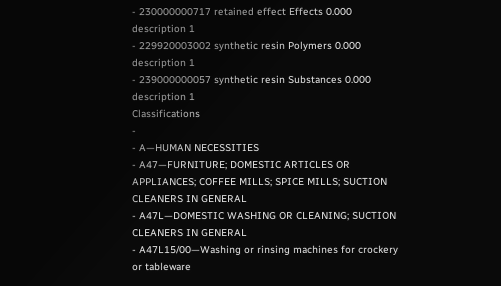- 230000000717 retained effect Effects 0.000 description 1
- 229920003002 synthetic resin Polymers 0.000 description 1
- 239000000057 synthetic resin Substances 0.000 description 1
Classifications
-
- A—HUMAN NECESSITIES
- A47—FURNITURE; DOMESTIC ARTICLES OR APPLIANCES; COFFEE MILLS; SPICE MILLS; SUCTION CLEANERS IN GENERAL
- A47L—DOMESTIC WASHING OR CLEANING; SUCTION CLEANERS IN GENERAL
- A47L15/00—Washing or rinsing machines for crockery or tableware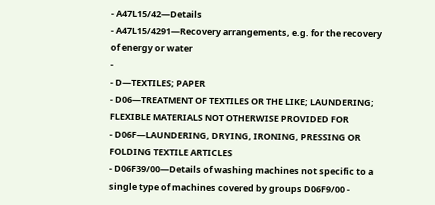- A47L15/42—Details
- A47L15/4291—Recovery arrangements, e.g. for the recovery of energy or water
-
- D—TEXTILES; PAPER
- D06—TREATMENT OF TEXTILES OR THE LIKE; LAUNDERING; FLEXIBLE MATERIALS NOT OTHERWISE PROVIDED FOR
- D06F—LAUNDERING, DRYING, IRONING, PRESSING OR FOLDING TEXTILE ARTICLES
- D06F39/00—Details of washing machines not specific to a single type of machines covered by groups D06F9/00 -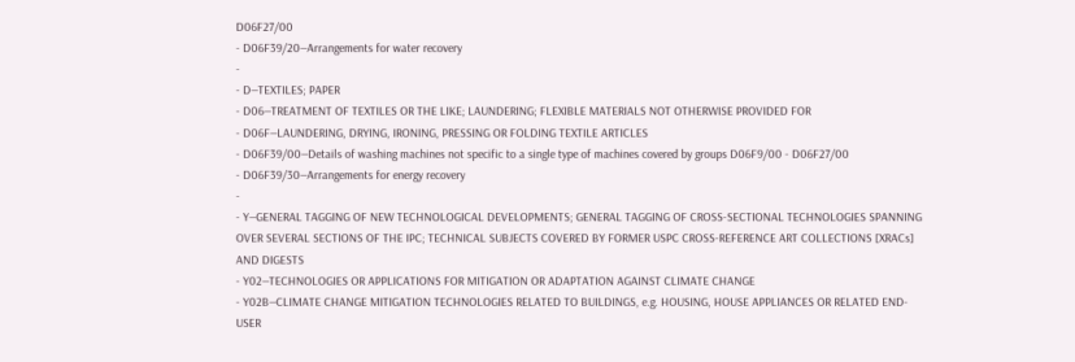D06F27/00
- D06F39/20—Arrangements for water recovery
-
- D—TEXTILES; PAPER
- D06—TREATMENT OF TEXTILES OR THE LIKE; LAUNDERING; FLEXIBLE MATERIALS NOT OTHERWISE PROVIDED FOR
- D06F—LAUNDERING, DRYING, IRONING, PRESSING OR FOLDING TEXTILE ARTICLES
- D06F39/00—Details of washing machines not specific to a single type of machines covered by groups D06F9/00 - D06F27/00
- D06F39/30—Arrangements for energy recovery
-
- Y—GENERAL TAGGING OF NEW TECHNOLOGICAL DEVELOPMENTS; GENERAL TAGGING OF CROSS-SECTIONAL TECHNOLOGIES SPANNING OVER SEVERAL SECTIONS OF THE IPC; TECHNICAL SUBJECTS COVERED BY FORMER USPC CROSS-REFERENCE ART COLLECTIONS [XRACs] AND DIGESTS
- Y02—TECHNOLOGIES OR APPLICATIONS FOR MITIGATION OR ADAPTATION AGAINST CLIMATE CHANGE
- Y02B—CLIMATE CHANGE MITIGATION TECHNOLOGIES RELATED TO BUILDINGS, e.g. HOUSING, HOUSE APPLIANCES OR RELATED END-USER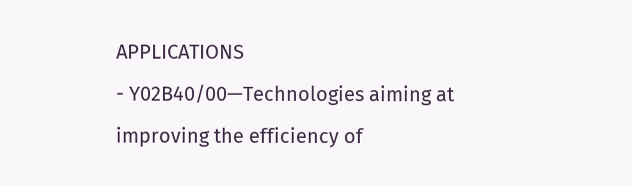APPLICATIONS
- Y02B40/00—Technologies aiming at improving the efficiency of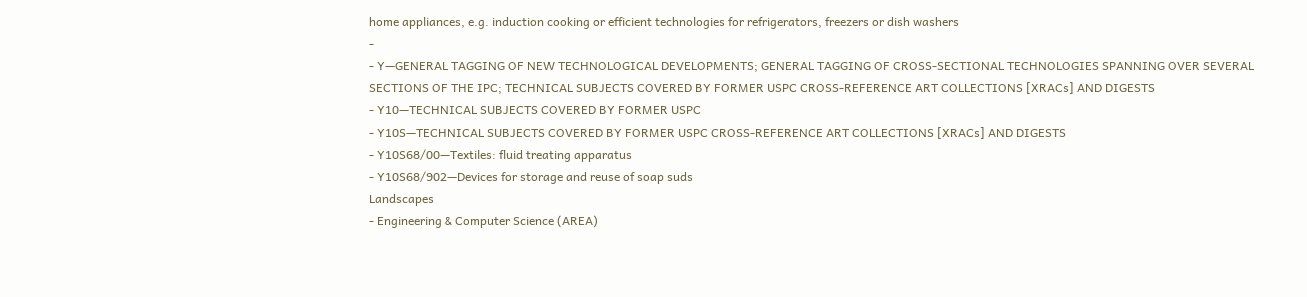home appliances, e.g. induction cooking or efficient technologies for refrigerators, freezers or dish washers
-
- Y—GENERAL TAGGING OF NEW TECHNOLOGICAL DEVELOPMENTS; GENERAL TAGGING OF CROSS-SECTIONAL TECHNOLOGIES SPANNING OVER SEVERAL SECTIONS OF THE IPC; TECHNICAL SUBJECTS COVERED BY FORMER USPC CROSS-REFERENCE ART COLLECTIONS [XRACs] AND DIGESTS
- Y10—TECHNICAL SUBJECTS COVERED BY FORMER USPC
- Y10S—TECHNICAL SUBJECTS COVERED BY FORMER USPC CROSS-REFERENCE ART COLLECTIONS [XRACs] AND DIGESTS
- Y10S68/00—Textiles: fluid treating apparatus
- Y10S68/902—Devices for storage and reuse of soap suds
Landscapes
- Engineering & Computer Science (AREA)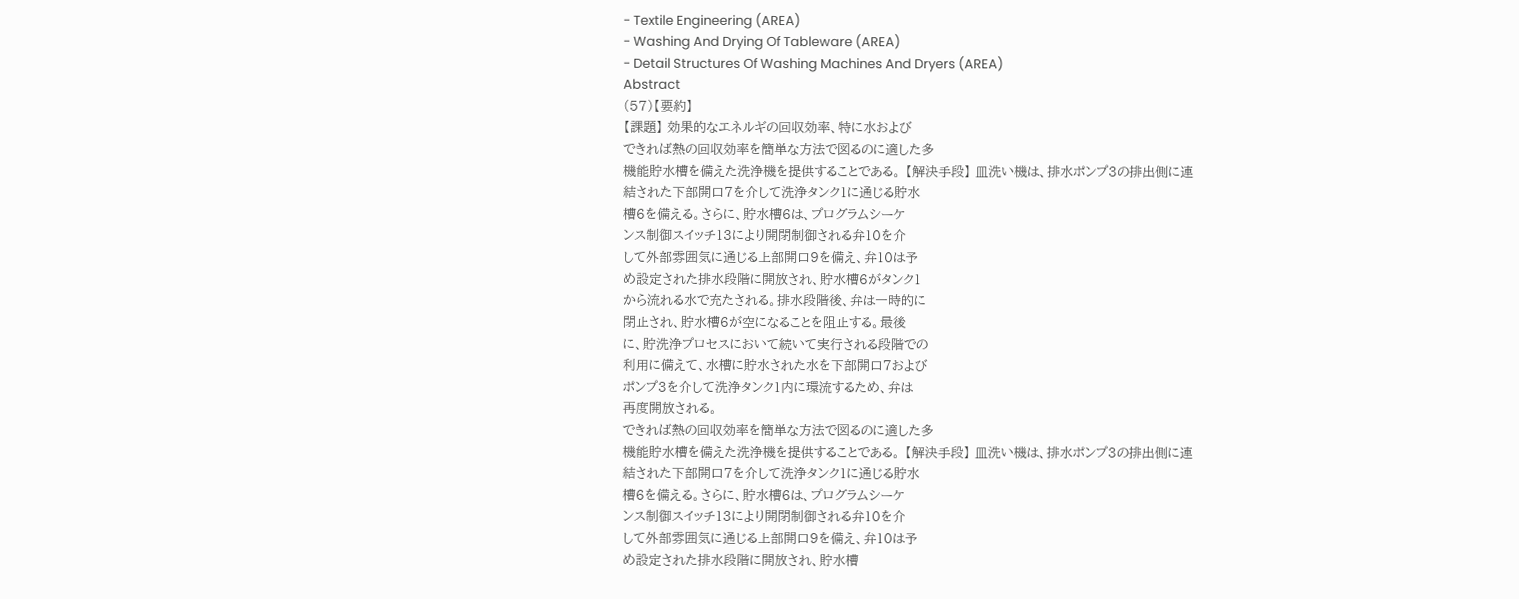- Textile Engineering (AREA)
- Washing And Drying Of Tableware (AREA)
- Detail Structures Of Washing Machines And Dryers (AREA)
Abstract
(57)【要約】
【課題】 効果的なエネルギの回収効率、特に水および
できれば熱の回収効率を簡単な方法で図るのに適した多
機能貯水槽を備えた洗浄機を提供することである。 【解決手段】 皿洗い機は、排水ポンプ3の排出側に連
結された下部開口7を介して洗浄タンク1に通じる貯水
槽6を備える。さらに、貯水槽6は、プログラムシーケ
ンス制御スイッチ13により開閉制御される弁10を介
して外部雰囲気に通じる上部開口9を備え、弁10は予
め設定された排水段階に開放され、貯水槽6がタンク1
から流れる水で充たされる。排水段階後、弁は一時的に
閉止され、貯水槽6が空になることを阻止する。最後
に、貯洗浄プロセスにおいて続いて実行される段階での
利用に備えて、水槽に貯水された水を下部開口7および
ポンプ3を介して洗浄タンク1内に環流するため、弁は
再度開放される。
できれば熱の回収効率を簡単な方法で図るのに適した多
機能貯水槽を備えた洗浄機を提供することである。 【解決手段】 皿洗い機は、排水ポンプ3の排出側に連
結された下部開口7を介して洗浄タンク1に通じる貯水
槽6を備える。さらに、貯水槽6は、プログラムシーケ
ンス制御スイッチ13により開閉制御される弁10を介
して外部雰囲気に通じる上部開口9を備え、弁10は予
め設定された排水段階に開放され、貯水槽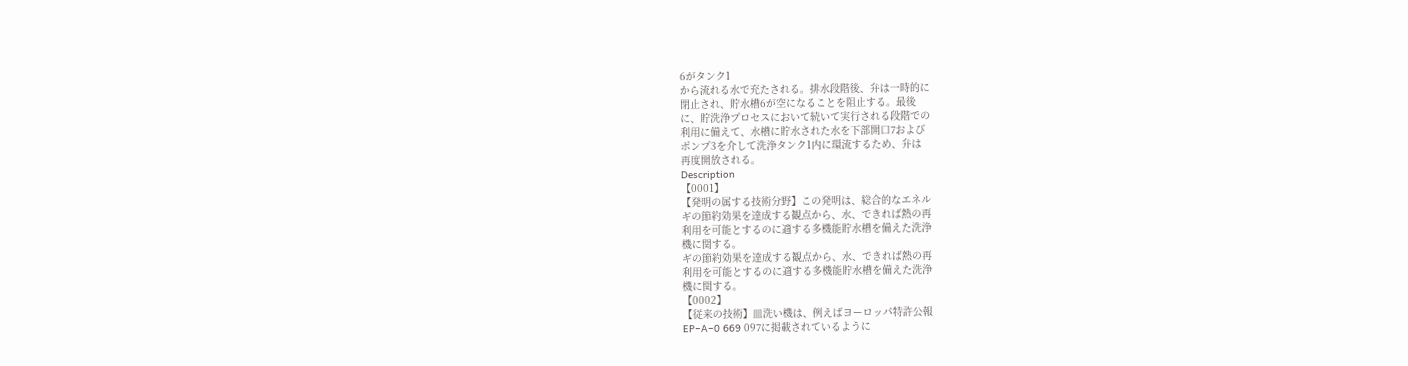6がタンク1
から流れる水で充たされる。排水段階後、弁は一時的に
閉止され、貯水槽6が空になることを阻止する。最後
に、貯洗浄プロセスにおいて続いて実行される段階での
利用に備えて、水槽に貯水された水を下部開口7および
ポンプ3を介して洗浄タンク1内に環流するため、弁は
再度開放される。
Description
【0001】
【発明の属する技術分野】この発明は、総合的なエネル
ギの節約効果を達成する観点から、水、できれば熱の再
利用を可能とするのに適する多機能貯水槽を備えた洗浄
機に関する。
ギの節約効果を達成する観点から、水、できれば熱の再
利用を可能とするのに適する多機能貯水槽を備えた洗浄
機に関する。
【0002】
【従来の技術】皿洗い機は、例えばヨーロッパ特許公報
EP−A−0 669 097に掲載されているように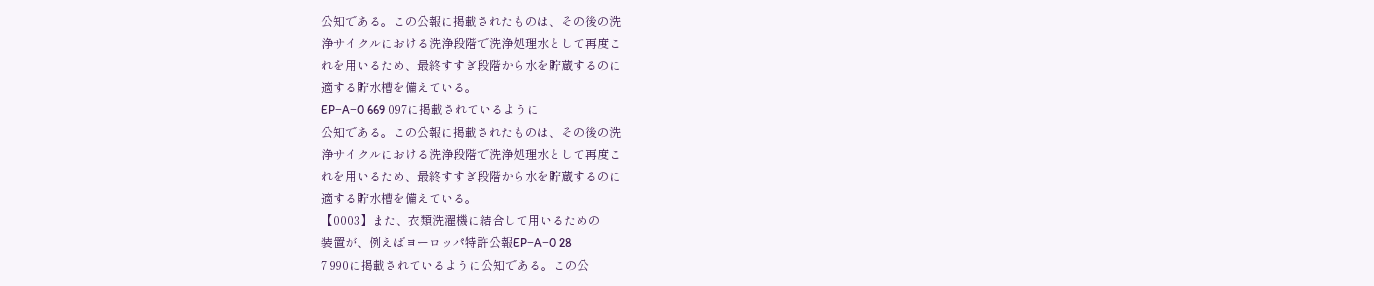公知である。この公報に掲載されたものは、その後の洗
浄サイクルにおける洗浄段階で洗浄処理水として再度こ
れを用いるため、最終すすぎ段階から水を貯蔵するのに
適する貯水槽を備えている。
EP−A−0 669 097に掲載されているように
公知である。この公報に掲載されたものは、その後の洗
浄サイクルにおける洗浄段階で洗浄処理水として再度こ
れを用いるため、最終すすぎ段階から水を貯蔵するのに
適する貯水槽を備えている。
【0003】また、衣類洗濯機に結合して用いるための
装置が、例えばヨーロッパ特許公報EP−A−0 28
7 990に掲載されているように公知である。この公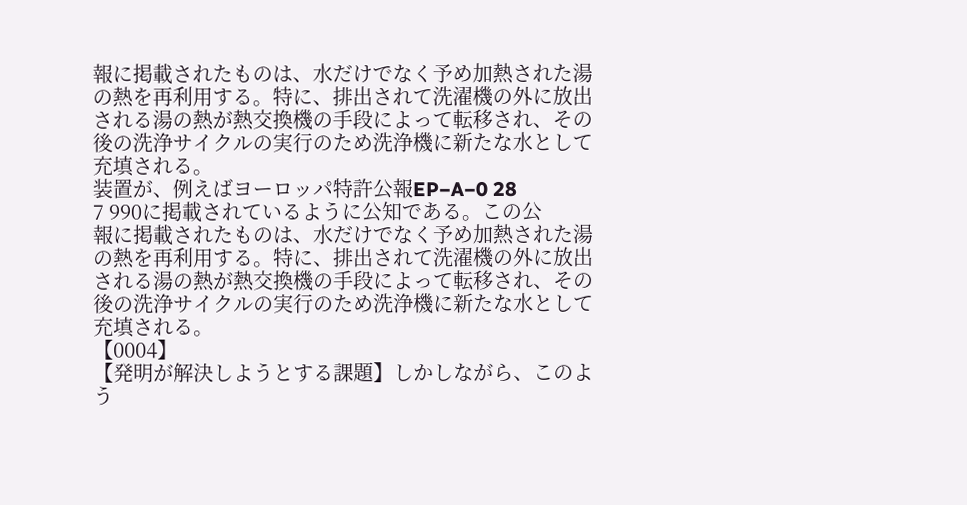報に掲載されたものは、水だけでなく予め加熱された湯
の熱を再利用する。特に、排出されて洗濯機の外に放出
される湯の熱が熱交換機の手段によって転移され、その
後の洗浄サイクルの実行のため洗浄機に新たな水として
充填される。
装置が、例えばヨーロッパ特許公報EP−A−0 28
7 990に掲載されているように公知である。この公
報に掲載されたものは、水だけでなく予め加熱された湯
の熱を再利用する。特に、排出されて洗濯機の外に放出
される湯の熱が熱交換機の手段によって転移され、その
後の洗浄サイクルの実行のため洗浄機に新たな水として
充填される。
【0004】
【発明が解決しようとする課題】しかしながら、このよ
う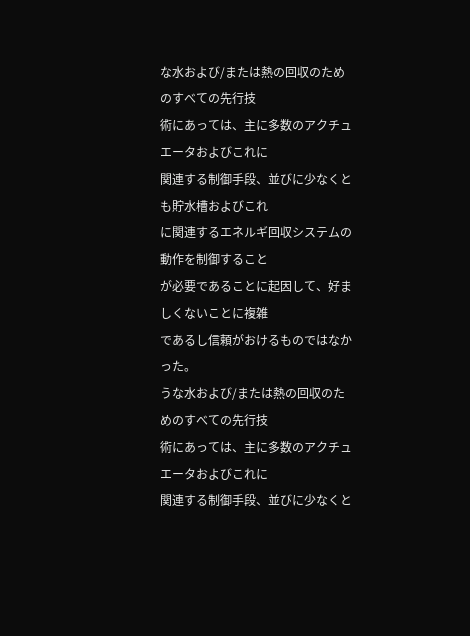な水および/または熱の回収のためのすべての先行技
術にあっては、主に多数のアクチュエータおよびこれに
関連する制御手段、並びに少なくとも貯水槽およびこれ
に関連するエネルギ回収システムの動作を制御すること
が必要であることに起因して、好ましくないことに複雑
であるし信頼がおけるものではなかった。
うな水および/または熱の回収のためのすべての先行技
術にあっては、主に多数のアクチュエータおよびこれに
関連する制御手段、並びに少なくと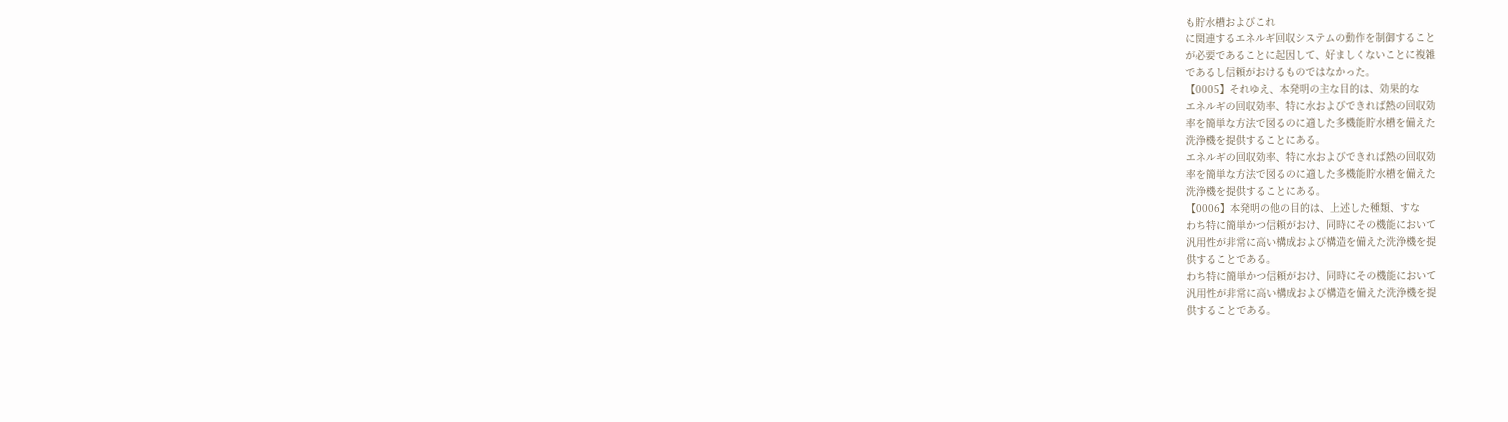も貯水槽およびこれ
に関連するエネルギ回収システムの動作を制御すること
が必要であることに起因して、好ましくないことに複雑
であるし信頼がおけるものではなかった。
【0005】それゆえ、本発明の主な目的は、効果的な
エネルギの回収効率、特に水およびできれば熱の回収効
率を簡単な方法で図るのに適した多機能貯水槽を備えた
洗浄機を提供することにある。
エネルギの回収効率、特に水およびできれば熱の回収効
率を簡単な方法で図るのに適した多機能貯水槽を備えた
洗浄機を提供することにある。
【0006】本発明の他の目的は、上述した種類、すな
わち特に簡単かつ信頼がおけ、同時にその機能において
汎用性が非常に高い構成および構造を備えた洗浄機を提
供することである。
わち特に簡単かつ信頼がおけ、同時にその機能において
汎用性が非常に高い構成および構造を備えた洗浄機を提
供することである。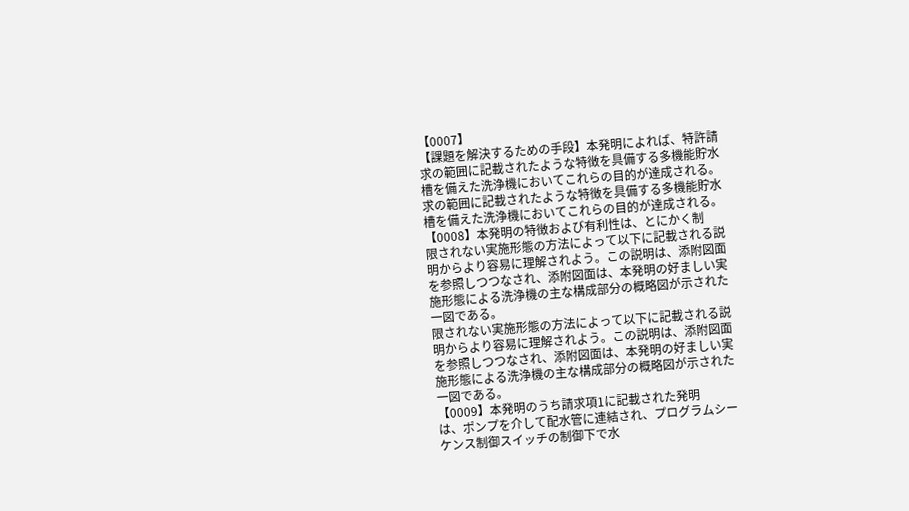【0007】
【課題を解決するための手段】本発明によれば、特許請
求の範囲に記載されたような特徴を具備する多機能貯水
槽を備えた洗浄機においてこれらの目的が達成される。
求の範囲に記載されたような特徴を具備する多機能貯水
槽を備えた洗浄機においてこれらの目的が達成される。
【0008】本発明の特徴および有利性は、とにかく制
限されない実施形態の方法によって以下に記載される説
明からより容易に理解されよう。この説明は、添附図面
を参照しつつなされ、添附図面は、本発明の好ましい実
施形態による洗浄機の主な構成部分の概略図が示された
一図である。
限されない実施形態の方法によって以下に記載される説
明からより容易に理解されよう。この説明は、添附図面
を参照しつつなされ、添附図面は、本発明の好ましい実
施形態による洗浄機の主な構成部分の概略図が示された
一図である。
【0009】本発明のうち請求項1に記載された発明
は、ポンプを介して配水管に連結され、プログラムシー
ケンス制御スイッチの制御下で水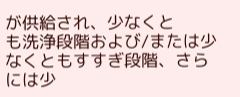が供給され、少なくと
も洗浄段階および/または少なくともすすぎ段階、さら
には少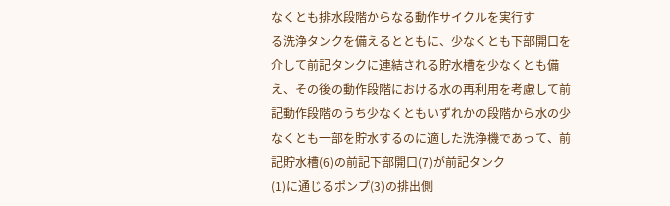なくとも排水段階からなる動作サイクルを実行す
る洗浄タンクを備えるとともに、少なくとも下部開口を
介して前記タンクに連結される貯水槽を少なくとも備
え、その後の動作段階における水の再利用を考慮して前
記動作段階のうち少なくともいずれかの段階から水の少
なくとも一部を貯水するのに適した洗浄機であって、前
記貯水槽(6)の前記下部開口(7)が前記タンク
(1)に通じるポンプ(3)の排出側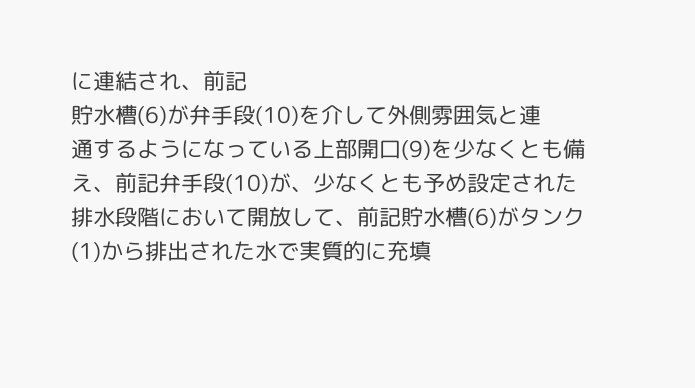に連結され、前記
貯水槽(6)が弁手段(10)を介して外側雰囲気と連
通するようになっている上部開口(9)を少なくとも備
え、前記弁手段(10)が、少なくとも予め設定された
排水段階において開放して、前記貯水槽(6)がタンク
(1)から排出された水で実質的に充填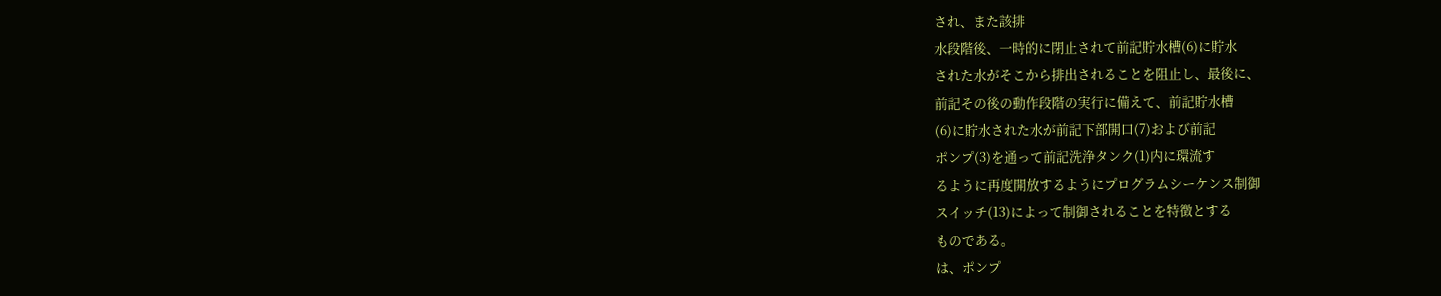され、また該排
水段階後、一時的に閉止されて前記貯水槽(6)に貯水
された水がそこから排出されることを阻止し、最後に、
前記その後の動作段階の実行に備えて、前記貯水槽
(6)に貯水された水が前記下部開口(7)および前記
ポンプ(3)を通って前記洗浄タンク(1)内に環流す
るように再度開放するようにプログラムシーケンス制御
スイッチ(13)によって制御されることを特徴とする
ものである。
は、ポンプ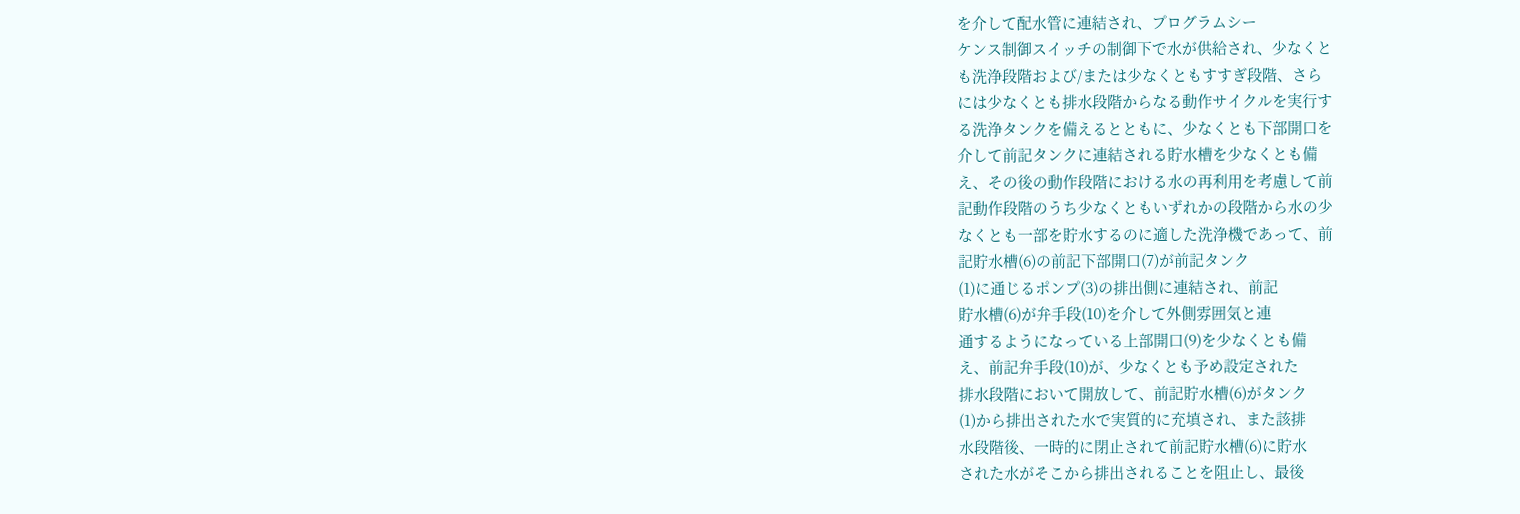を介して配水管に連結され、プログラムシー
ケンス制御スイッチの制御下で水が供給され、少なくと
も洗浄段階および/または少なくともすすぎ段階、さら
には少なくとも排水段階からなる動作サイクルを実行す
る洗浄タンクを備えるとともに、少なくとも下部開口を
介して前記タンクに連結される貯水槽を少なくとも備
え、その後の動作段階における水の再利用を考慮して前
記動作段階のうち少なくともいずれかの段階から水の少
なくとも一部を貯水するのに適した洗浄機であって、前
記貯水槽(6)の前記下部開口(7)が前記タンク
(1)に通じるポンプ(3)の排出側に連結され、前記
貯水槽(6)が弁手段(10)を介して外側雰囲気と連
通するようになっている上部開口(9)を少なくとも備
え、前記弁手段(10)が、少なくとも予め設定された
排水段階において開放して、前記貯水槽(6)がタンク
(1)から排出された水で実質的に充填され、また該排
水段階後、一時的に閉止されて前記貯水槽(6)に貯水
された水がそこから排出されることを阻止し、最後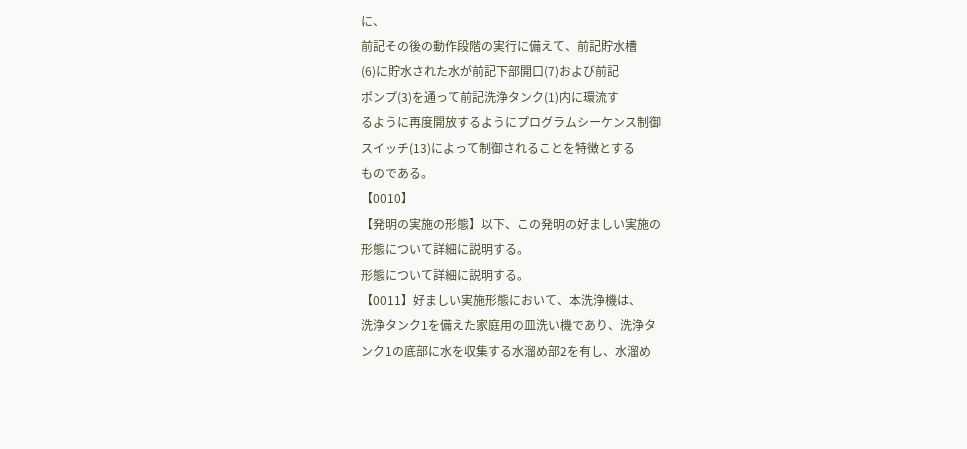に、
前記その後の動作段階の実行に備えて、前記貯水槽
(6)に貯水された水が前記下部開口(7)および前記
ポンプ(3)を通って前記洗浄タンク(1)内に環流す
るように再度開放するようにプログラムシーケンス制御
スイッチ(13)によって制御されることを特徴とする
ものである。
【0010】
【発明の実施の形態】以下、この発明の好ましい実施の
形態について詳細に説明する。
形態について詳細に説明する。
【0011】好ましい実施形態において、本洗浄機は、
洗浄タンク1を備えた家庭用の皿洗い機であり、洗浄タ
ンク1の底部に水を収集する水溜め部2を有し、水溜め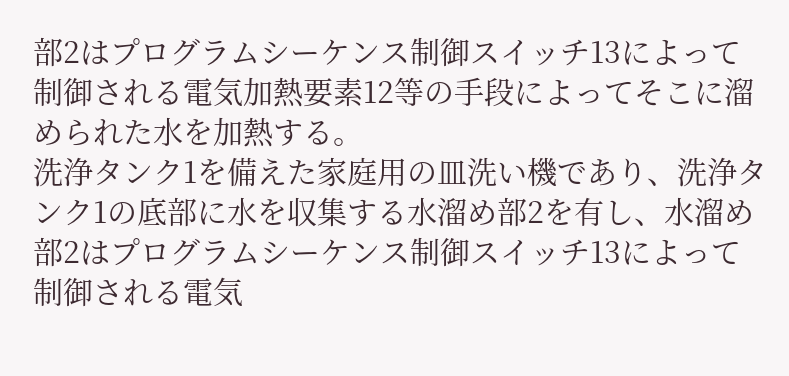部2はプログラムシーケンス制御スイッチ13によって
制御される電気加熱要素12等の手段によってそこに溜
められた水を加熱する。
洗浄タンク1を備えた家庭用の皿洗い機であり、洗浄タ
ンク1の底部に水を収集する水溜め部2を有し、水溜め
部2はプログラムシーケンス制御スイッチ13によって
制御される電気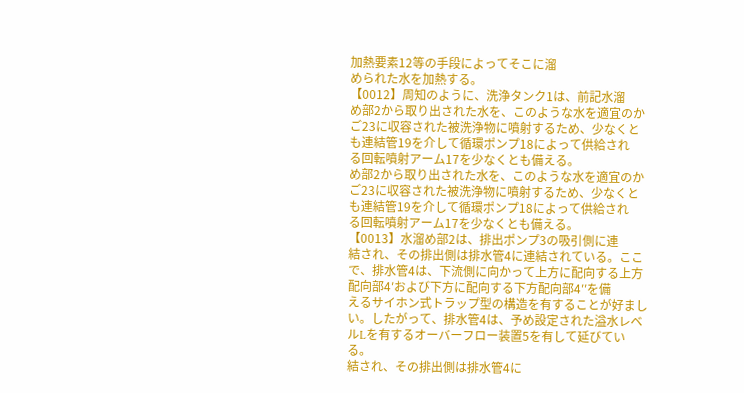加熱要素12等の手段によってそこに溜
められた水を加熱する。
【0012】周知のように、洗浄タンク1は、前記水溜
め部2から取り出された水を、このような水を適宜のか
ご23に収容された被洗浄物に噴射するため、少なくと
も連結管19を介して循環ポンプ18によって供給され
る回転噴射アーム17を少なくとも備える。
め部2から取り出された水を、このような水を適宜のか
ご23に収容された被洗浄物に噴射するため、少なくと
も連結管19を介して循環ポンプ18によって供給され
る回転噴射アーム17を少なくとも備える。
【0013】水溜め部2は、排出ポンプ3の吸引側に連
結され、その排出側は排水管4に連結されている。ここ
で、排水管4は、下流側に向かって上方に配向する上方
配向部4′および下方に配向する下方配向部4′′を備
えるサイホン式トラップ型の構造を有することが好まし
い。したがって、排水管4は、予め設定された溢水レベ
ルLを有するオーバーフロー装置5を有して延びてい
る。
結され、その排出側は排水管4に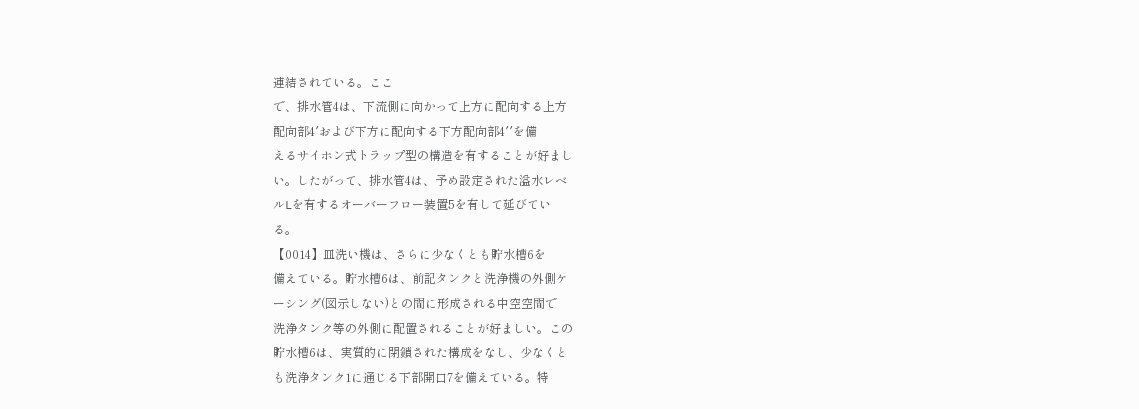連結されている。ここ
で、排水管4は、下流側に向かって上方に配向する上方
配向部4′および下方に配向する下方配向部4′′を備
えるサイホン式トラップ型の構造を有することが好まし
い。したがって、排水管4は、予め設定された溢水レベ
ルLを有するオーバーフロー装置5を有して延びてい
る。
【0014】皿洗い機は、さらに少なくとも貯水槽6を
備えている。貯水槽6は、前記タンクと洗浄機の外側ケ
ーシング(図示しない)との間に形成される中空空間で
洗浄タンク等の外側に配置されることが好ましい。この
貯水槽6は、実質的に閉鎖された構成をなし、少なくと
も洗浄タンク1に通じる下部開口7を備えている。特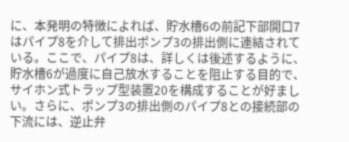に、本発明の特徴によれば、貯水槽6の前記下部開口7
はパイプ8を介して排出ポンプ3の排出側に連結されて
いる。ここで、パイプ8は、詳しくは後述するように、
貯水槽6が過度に自己放水することを阻止する目的で、
サイホン式トラップ型装置20を構成することが好まし
い。さらに、ポンプ3の排出側のパイプ8との接続部の
下流には、逆止弁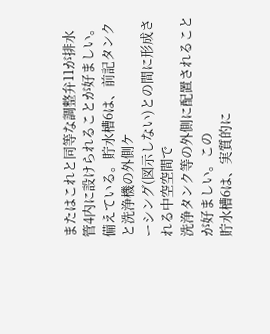またはこれと同等な調整弁11が排水
管4内に設けられることが好ましい。
備えている。貯水槽6は、前記タンクと洗浄機の外側ケ
ーシング(図示しない)との間に形成される中空空間で
洗浄タンク等の外側に配置されることが好ましい。この
貯水槽6は、実質的に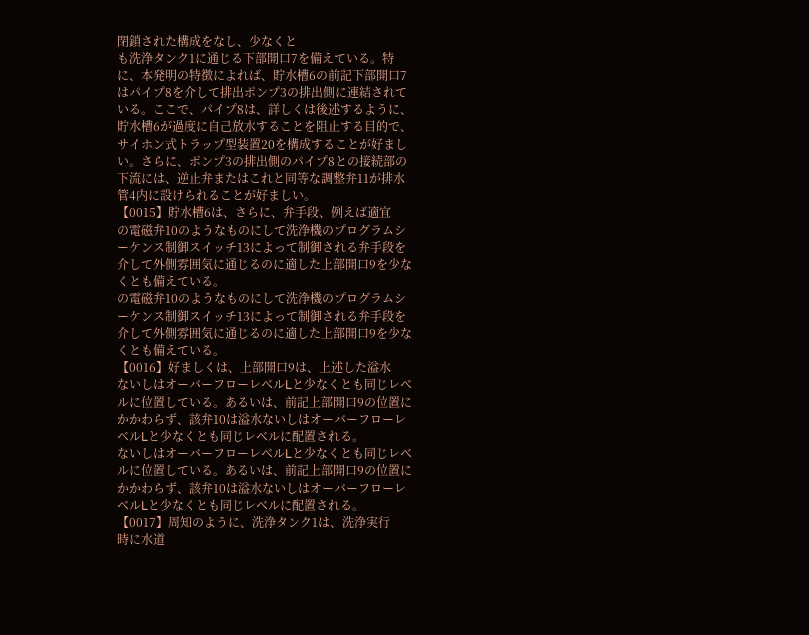閉鎖された構成をなし、少なくと
も洗浄タンク1に通じる下部開口7を備えている。特
に、本発明の特徴によれば、貯水槽6の前記下部開口7
はパイプ8を介して排出ポンプ3の排出側に連結されて
いる。ここで、パイプ8は、詳しくは後述するように、
貯水槽6が過度に自己放水することを阻止する目的で、
サイホン式トラップ型装置20を構成することが好まし
い。さらに、ポンプ3の排出側のパイプ8との接続部の
下流には、逆止弁またはこれと同等な調整弁11が排水
管4内に設けられることが好ましい。
【0015】貯水槽6は、さらに、弁手段、例えば適宜
の電磁弁10のようなものにして洗浄機のプログラムシ
ーケンス制御スイッチ13によって制御される弁手段を
介して外側雰囲気に通じるのに適した上部開口9を少な
くとも備えている。
の電磁弁10のようなものにして洗浄機のプログラムシ
ーケンス制御スイッチ13によって制御される弁手段を
介して外側雰囲気に通じるのに適した上部開口9を少な
くとも備えている。
【0016】好ましくは、上部開口9は、上述した溢水
ないしはオーバーフローレベルLと少なくとも同じレベ
ルに位置している。あるいは、前記上部開口9の位置に
かかわらず、該弁10は溢水ないしはオーバーフローレ
ベルLと少なくとも同じレベルに配置される。
ないしはオーバーフローレベルLと少なくとも同じレベ
ルに位置している。あるいは、前記上部開口9の位置に
かかわらず、該弁10は溢水ないしはオーバーフローレ
ベルLと少なくとも同じレベルに配置される。
【0017】周知のように、洗浄タンク1は、洗浄実行
時に水道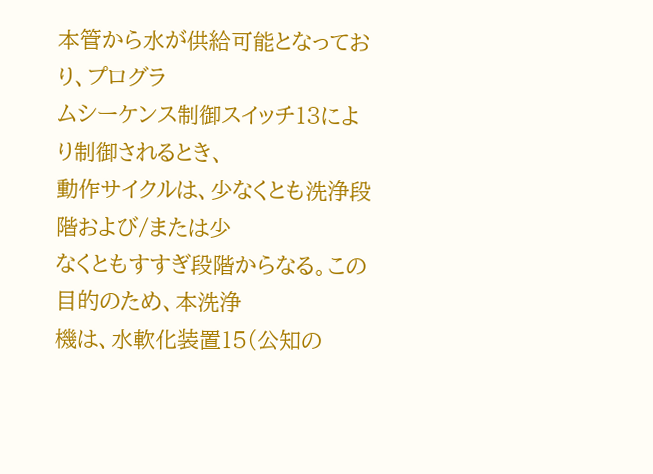本管から水が供給可能となっており、プログラ
ムシーケンス制御スイッチ13により制御されるとき、
動作サイクルは、少なくとも洗浄段階および/または少
なくともすすぎ段階からなる。この目的のため、本洗浄
機は、水軟化装置15(公知の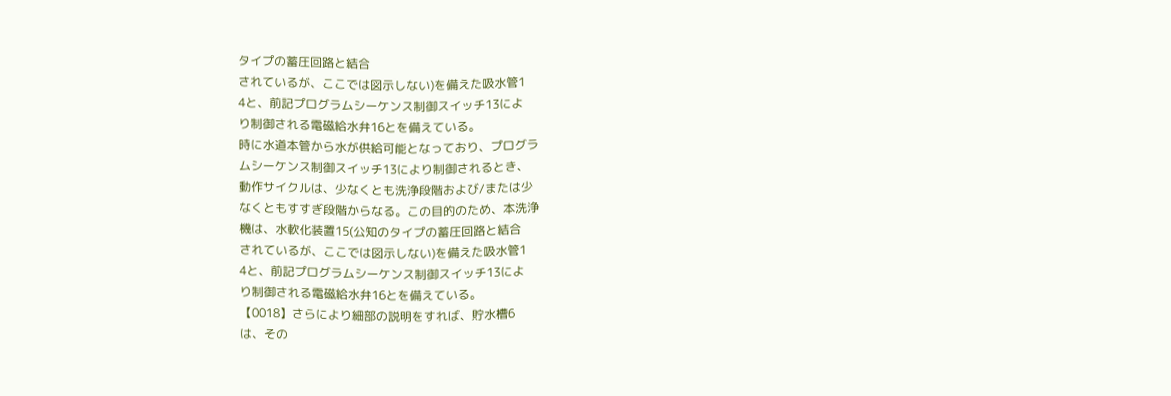タイプの蓄圧回路と結合
されているが、ここでは図示しない)を備えた吸水管1
4と、前記プログラムシーケンス制御スイッチ13によ
り制御される電磁給水弁16とを備えている。
時に水道本管から水が供給可能となっており、プログラ
ムシーケンス制御スイッチ13により制御されるとき、
動作サイクルは、少なくとも洗浄段階および/または少
なくともすすぎ段階からなる。この目的のため、本洗浄
機は、水軟化装置15(公知のタイプの蓄圧回路と結合
されているが、ここでは図示しない)を備えた吸水管1
4と、前記プログラムシーケンス制御スイッチ13によ
り制御される電磁給水弁16とを備えている。
【0018】さらにより細部の説明をすれば、貯水槽6
は、その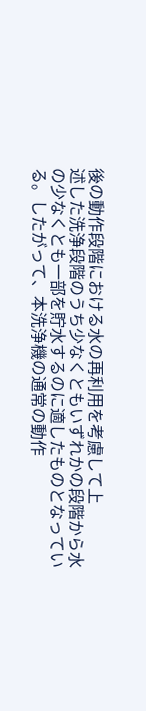後の動作段階における水の再利用を考慮して上
述した洗浄段階のうち少なくともいずれかの段階から水
の少なくとも一部を貯水するのに適したものとなってい
る。したがって、本洗浄機の通常の動作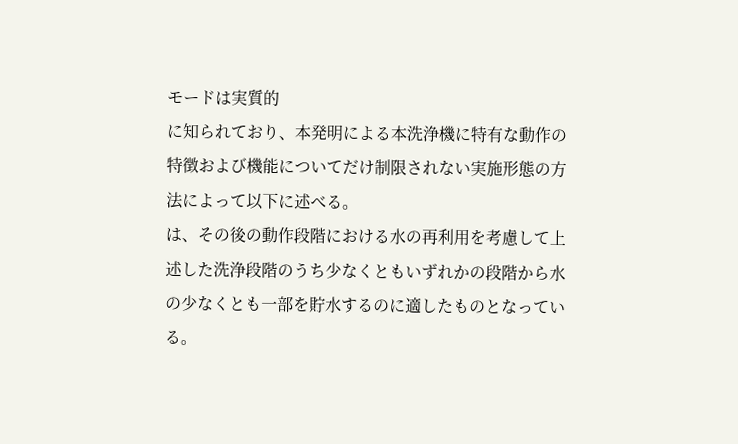モードは実質的
に知られており、本発明による本洗浄機に特有な動作の
特徴および機能についてだけ制限されない実施形態の方
法によって以下に述べる。
は、その後の動作段階における水の再利用を考慮して上
述した洗浄段階のうち少なくともいずれかの段階から水
の少なくとも一部を貯水するのに適したものとなってい
る。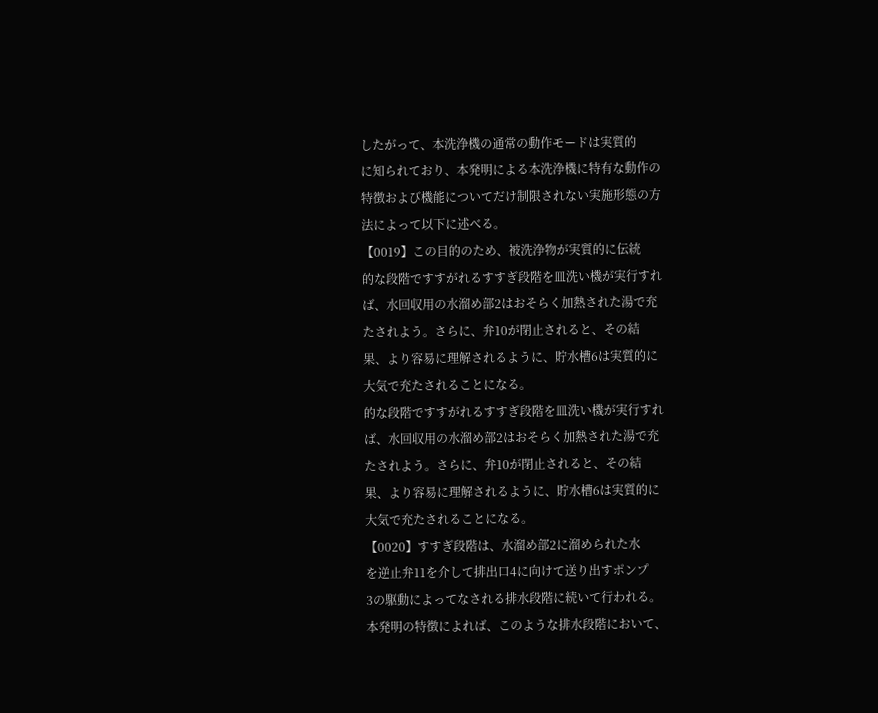したがって、本洗浄機の通常の動作モードは実質的
に知られており、本発明による本洗浄機に特有な動作の
特徴および機能についてだけ制限されない実施形態の方
法によって以下に述べる。
【0019】この目的のため、被洗浄物が実質的に伝統
的な段階ですすがれるすすぎ段階を皿洗い機が実行すれ
ば、水回収用の水溜め部2はおそらく加熱された湯で充
たされよう。さらに、弁10が閉止されると、その結
果、より容易に理解されるように、貯水槽6は実質的に
大気で充たされることになる。
的な段階ですすがれるすすぎ段階を皿洗い機が実行すれ
ば、水回収用の水溜め部2はおそらく加熱された湯で充
たされよう。さらに、弁10が閉止されると、その結
果、より容易に理解されるように、貯水槽6は実質的に
大気で充たされることになる。
【0020】すすぎ段階は、水溜め部2に溜められた水
を逆止弁11を介して排出口4に向けて送り出すポンプ
3の駆動によってなされる排水段階に続いて行われる。
本発明の特徴によれば、このような排水段階において、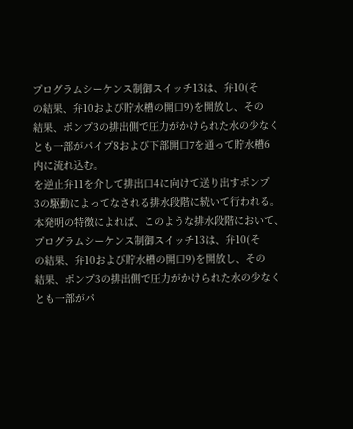プログラムシーケンス制御スイッチ13は、弁10(そ
の結果、弁10および貯水槽の開口9)を開放し、その
結果、ポンプ3の排出側で圧力がかけられた水の少なく
とも一部がパイプ8および下部開口7を通って貯水槽6
内に流れ込む。
を逆止弁11を介して排出口4に向けて送り出すポンプ
3の駆動によってなされる排水段階に続いて行われる。
本発明の特徴によれば、このような排水段階において、
プログラムシーケンス制御スイッチ13は、弁10(そ
の結果、弁10および貯水槽の開口9)を開放し、その
結果、ポンプ3の排出側で圧力がかけられた水の少なく
とも一部がパ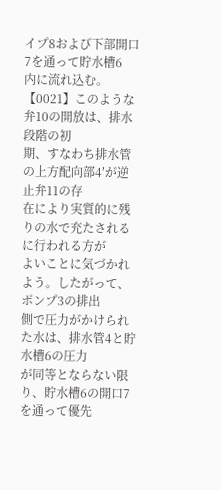イプ8および下部開口7を通って貯水槽6
内に流れ込む。
【0021】このような弁10の開放は、排水段階の初
期、すなわち排水管の上方配向部4′が逆止弁11の存
在により実質的に残りの水で充たされるに行われる方が
よいことに気づかれよう。したがって、ポンプ3の排出
側で圧力がかけられた水は、排水管4と貯水槽6の圧力
が同等とならない限り、貯水槽6の開口7を通って優先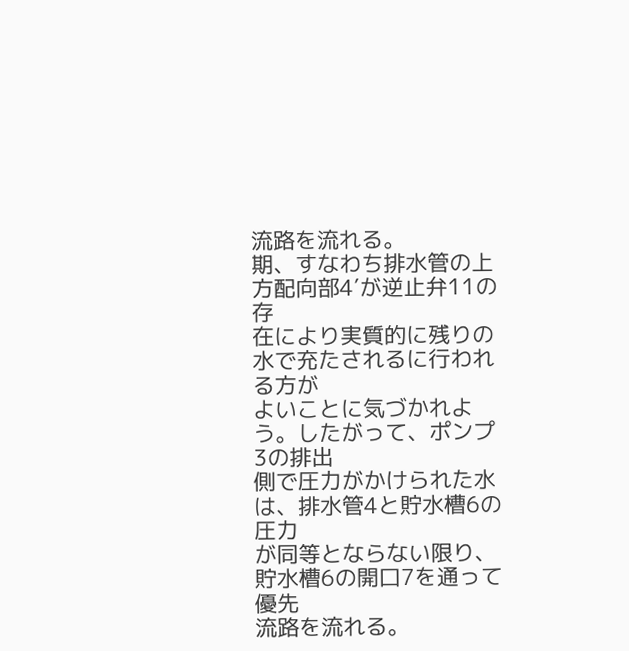流路を流れる。
期、すなわち排水管の上方配向部4′が逆止弁11の存
在により実質的に残りの水で充たされるに行われる方が
よいことに気づかれよう。したがって、ポンプ3の排出
側で圧力がかけられた水は、排水管4と貯水槽6の圧力
が同等とならない限り、貯水槽6の開口7を通って優先
流路を流れる。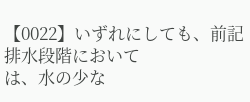【0022】いずれにしても、前記排水段階において
は、水の少な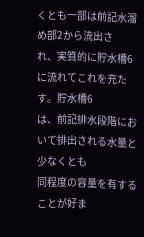くとも一部は前記水溜め部2から流出さ
れ、実質的に貯水槽6に流れてこれを充たす。貯水槽6
は、前記排水段階において排出される水量と少なくとも
同程度の容量を有することが好ま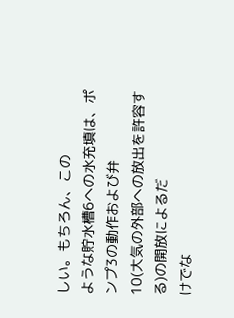しい。もちろん、この
ような貯水槽6への水充填は、ポンプ3の動作および弁
10(大気の外部への放出を許容する)の開放によるだ
けでな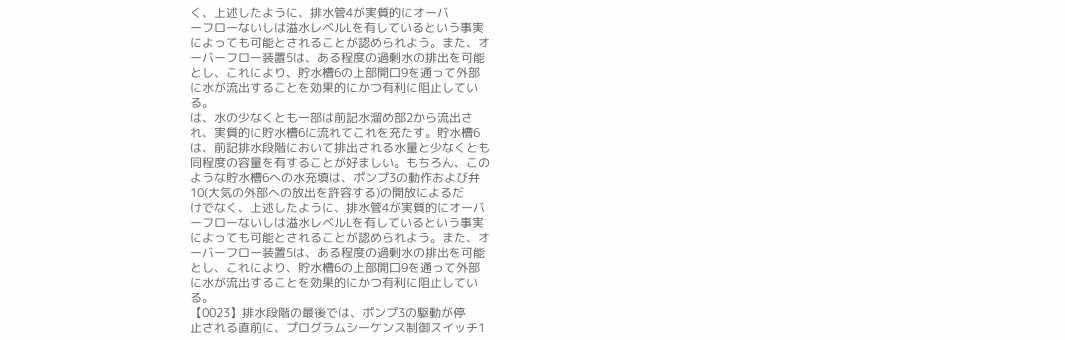く、上述したように、排水管4が実質的にオーバ
ーフローないしは溢水レベルLを有しているという事実
によっても可能とされることが認められよう。また、オ
ーバーフロー装置5は、ある程度の過剰水の排出を可能
とし、これにより、貯水槽6の上部開口9を通って外部
に水が流出することを効果的にかつ有利に阻止してい
る。
は、水の少なくとも一部は前記水溜め部2から流出さ
れ、実質的に貯水槽6に流れてこれを充たす。貯水槽6
は、前記排水段階において排出される水量と少なくとも
同程度の容量を有することが好ましい。もちろん、この
ような貯水槽6への水充填は、ポンプ3の動作および弁
10(大気の外部への放出を許容する)の開放によるだ
けでなく、上述したように、排水管4が実質的にオーバ
ーフローないしは溢水レベルLを有しているという事実
によっても可能とされることが認められよう。また、オ
ーバーフロー装置5は、ある程度の過剰水の排出を可能
とし、これにより、貯水槽6の上部開口9を通って外部
に水が流出することを効果的にかつ有利に阻止してい
る。
【0023】排水段階の最後では、ポンプ3の駆動が停
止される直前に、プログラムシーケンス制御スイッチ1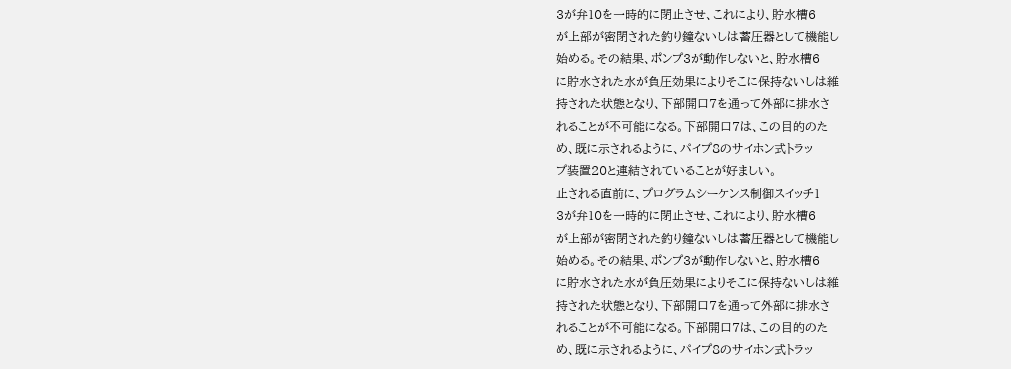3が弁10を一時的に閉止させ、これにより、貯水槽6
が上部が密閉された釣り鐘ないしは蓄圧器として機能し
始める。その結果、ポンプ3が動作しないと、貯水槽6
に貯水された水が負圧効果によりそこに保持ないしは維
持された状態となり、下部開口7を通って外部に排水さ
れることが不可能になる。下部開口7は、この目的のた
め、既に示されるように、パイプ8のサイホン式トラッ
プ装置20と連結されていることが好ましい。
止される直前に、プログラムシーケンス制御スイッチ1
3が弁10を一時的に閉止させ、これにより、貯水槽6
が上部が密閉された釣り鐘ないしは蓄圧器として機能し
始める。その結果、ポンプ3が動作しないと、貯水槽6
に貯水された水が負圧効果によりそこに保持ないしは維
持された状態となり、下部開口7を通って外部に排水さ
れることが不可能になる。下部開口7は、この目的のた
め、既に示されるように、パイプ8のサイホン式トラッ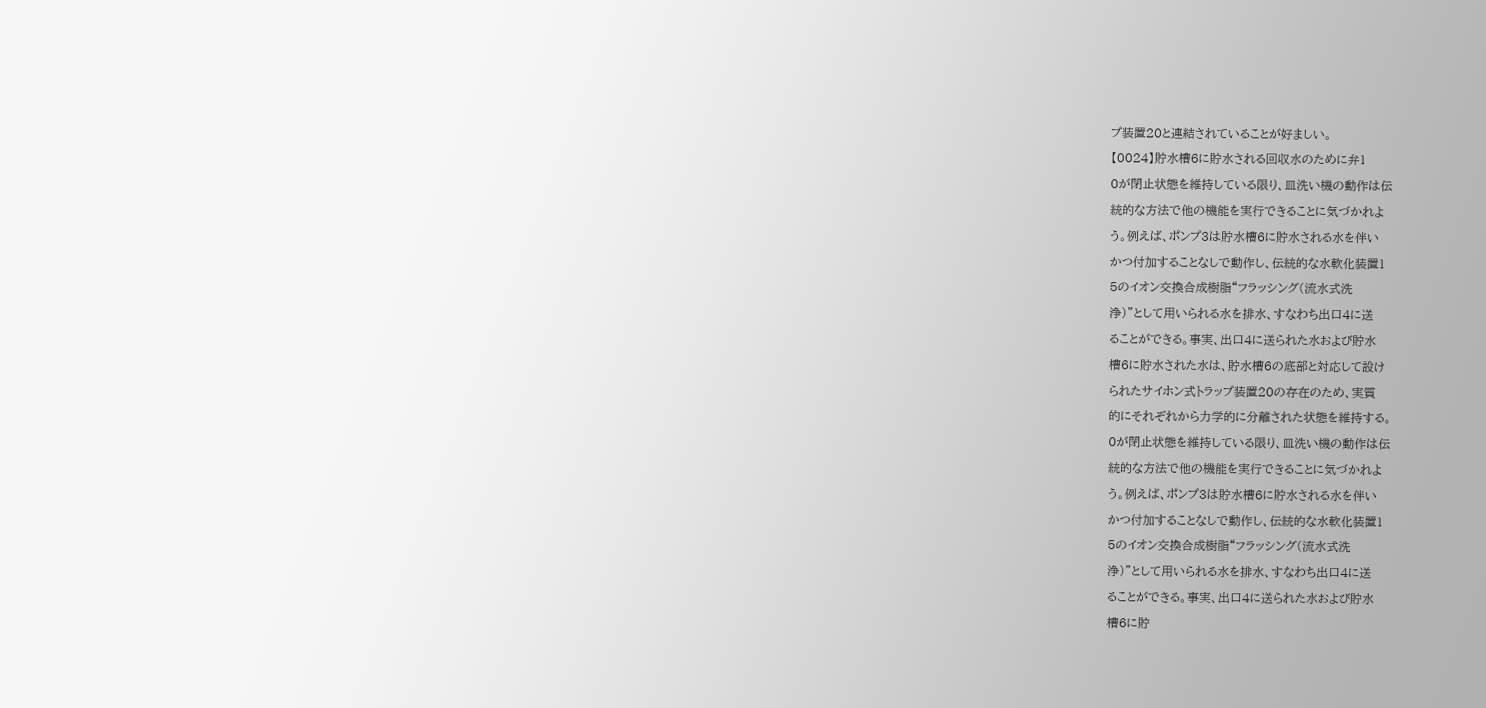プ装置20と連結されていることが好ましい。
【0024】貯水槽6に貯水される回収水のために弁1
0が閉止状態を維持している限り、皿洗い機の動作は伝
統的な方法で他の機能を実行できることに気づかれよ
う。例えば、ポンプ3は貯水槽6に貯水される水を伴い
かつ付加することなしで動作し、伝統的な水軟化装置1
5のイオン交換合成樹脂“フラッシング(流水式洗
浄)”として用いられる水を排水、すなわち出口4に送
ることができる。事実、出口4に送られた水および貯水
槽6に貯水された水は、貯水槽6の底部と対応して設け
られたサイホン式トラップ装置20の存在のため、実質
的にそれぞれから力学的に分離された状態を維持する。
0が閉止状態を維持している限り、皿洗い機の動作は伝
統的な方法で他の機能を実行できることに気づかれよ
う。例えば、ポンプ3は貯水槽6に貯水される水を伴い
かつ付加することなしで動作し、伝統的な水軟化装置1
5のイオン交換合成樹脂“フラッシング(流水式洗
浄)”として用いられる水を排水、すなわち出口4に送
ることができる。事実、出口4に送られた水および貯水
槽6に貯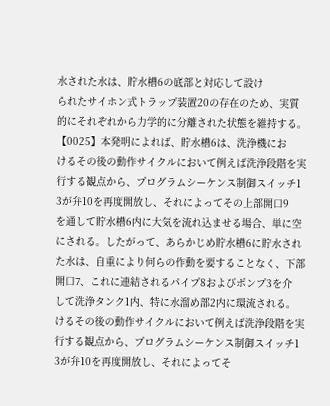水された水は、貯水槽6の底部と対応して設け
られたサイホン式トラップ装置20の存在のため、実質
的にそれぞれから力学的に分離された状態を維持する。
【0025】本発明によれば、貯水槽6は、洗浄機にお
けるその後の動作サイクルにおいて例えば洗浄段階を実
行する観点から、プログラムシーケンス制御スイッチ1
3が弁10を再度開放し、それによってその上部開口9
を通して貯水槽6内に大気を流れ込ませる場合、単に空
にされる。したがって、あらかじめ貯水槽6に貯水され
た水は、自重により何らの作動を要することなく、下部
開口7、これに連結されるパイプ8およびポンプ3を介
して洗浄タンク1内、特に水溜め部2内に環流される。
けるその後の動作サイクルにおいて例えば洗浄段階を実
行する観点から、プログラムシーケンス制御スイッチ1
3が弁10を再度開放し、それによってそ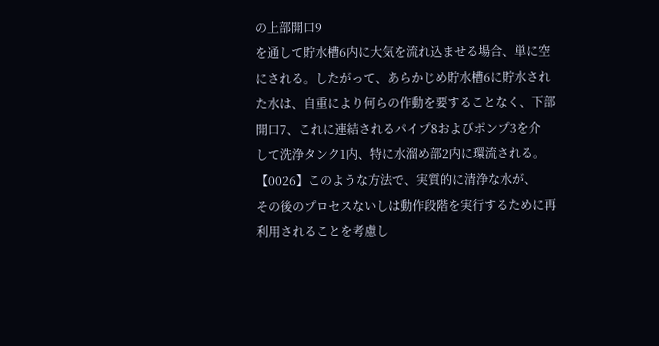の上部開口9
を通して貯水槽6内に大気を流れ込ませる場合、単に空
にされる。したがって、あらかじめ貯水槽6に貯水され
た水は、自重により何らの作動を要することなく、下部
開口7、これに連結されるパイプ8およびポンプ3を介
して洗浄タンク1内、特に水溜め部2内に環流される。
【0026】このような方法で、実質的に清浄な水が、
その後のプロセスないしは動作段階を実行するために再
利用されることを考慮し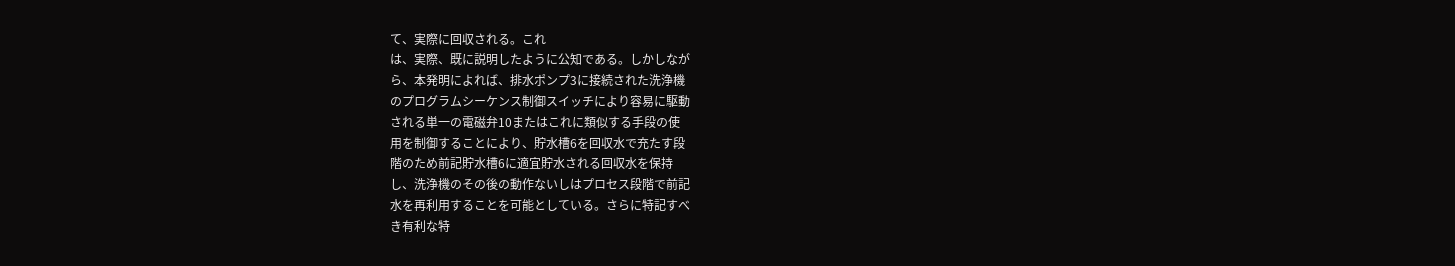て、実際に回収される。これ
は、実際、既に説明したように公知である。しかしなが
ら、本発明によれば、排水ポンプ3に接続された洗浄機
のプログラムシーケンス制御スイッチにより容易に駆動
される単一の電磁弁10またはこれに類似する手段の使
用を制御することにより、貯水槽6を回収水で充たす段
階のため前記貯水槽6に適宜貯水される回収水を保持
し、洗浄機のその後の動作ないしはプロセス段階で前記
水を再利用することを可能としている。さらに特記すべ
き有利な特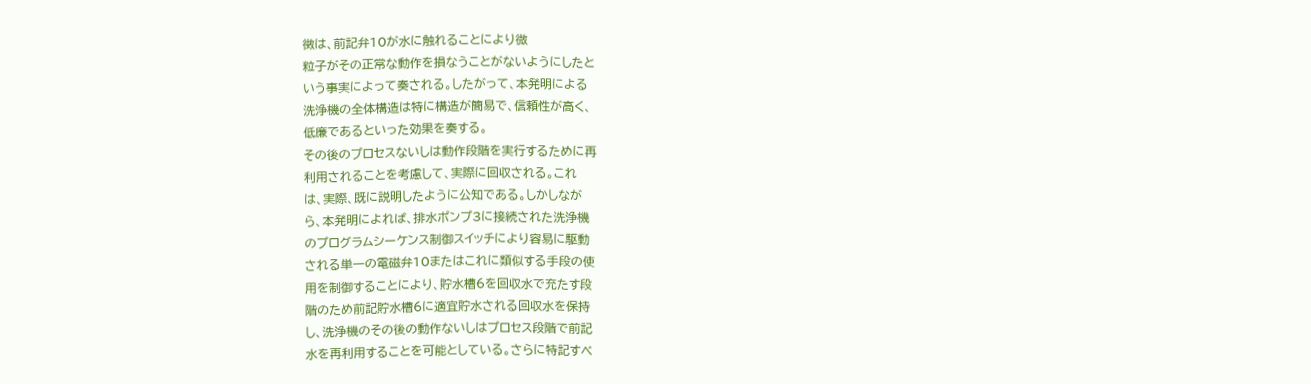徴は、前記弁10が水に触れることにより微
粒子がその正常な動作を損なうことがないようにしたと
いう事実によって奏される。したがって、本発明による
洗浄機の全体構造は特に構造が簡易で、信頼性が高く、
低廉であるといった効果を奏する。
その後のプロセスないしは動作段階を実行するために再
利用されることを考慮して、実際に回収される。これ
は、実際、既に説明したように公知である。しかしなが
ら、本発明によれば、排水ポンプ3に接続された洗浄機
のプログラムシーケンス制御スイッチにより容易に駆動
される単一の電磁弁10またはこれに類似する手段の使
用を制御することにより、貯水槽6を回収水で充たす段
階のため前記貯水槽6に適宜貯水される回収水を保持
し、洗浄機のその後の動作ないしはプロセス段階で前記
水を再利用することを可能としている。さらに特記すべ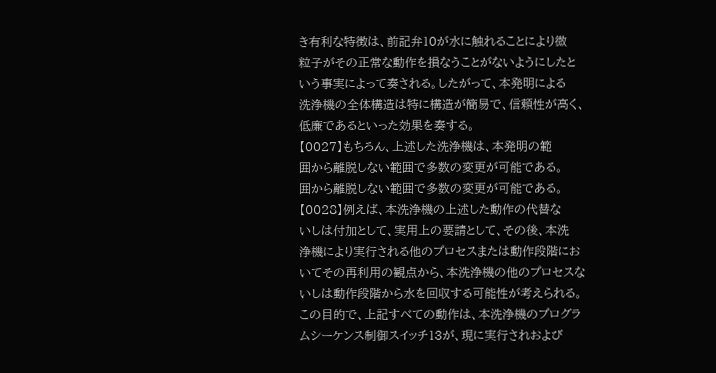き有利な特徴は、前記弁10が水に触れることにより微
粒子がその正常な動作を損なうことがないようにしたと
いう事実によって奏される。したがって、本発明による
洗浄機の全体構造は特に構造が簡易で、信頼性が高く、
低廉であるといった効果を奏する。
【0027】もちろん、上述した洗浄機は、本発明の範
囲から離脱しない範囲で多数の変更が可能である。
囲から離脱しない範囲で多数の変更が可能である。
【0028】例えば、本洗浄機の上述した動作の代替な
いしは付加として、実用上の要請として、その後、本洗
浄機により実行される他のプロセスまたは動作段階にお
いてその再利用の観点から、本洗浄機の他のプロセスな
いしは動作段階から水を回収する可能性が考えられる。
この目的で、上記すべての動作は、本洗浄機のプログラ
ムシーケンス制御スイッチ13が、現に実行されおよび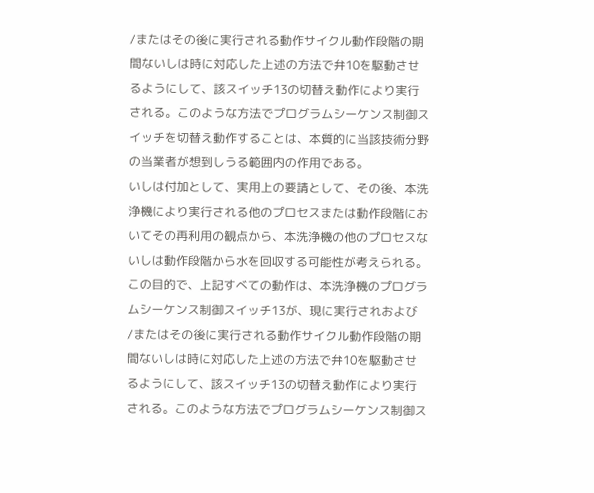/またはその後に実行される動作サイクル動作段階の期
間ないしは時に対応した上述の方法で弁10を駆動させ
るようにして、該スイッチ13の切替え動作により実行
される。このような方法でプログラムシーケンス制御ス
イッチを切替え動作することは、本質的に当該技術分野
の当業者が想到しうる範囲内の作用である。
いしは付加として、実用上の要請として、その後、本洗
浄機により実行される他のプロセスまたは動作段階にお
いてその再利用の観点から、本洗浄機の他のプロセスな
いしは動作段階から水を回収する可能性が考えられる。
この目的で、上記すべての動作は、本洗浄機のプログラ
ムシーケンス制御スイッチ13が、現に実行されおよび
/またはその後に実行される動作サイクル動作段階の期
間ないしは時に対応した上述の方法で弁10を駆動させ
るようにして、該スイッチ13の切替え動作により実行
される。このような方法でプログラムシーケンス制御ス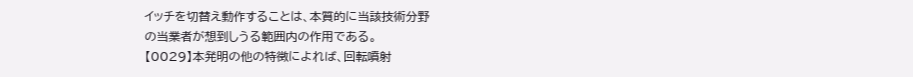イッチを切替え動作することは、本質的に当該技術分野
の当業者が想到しうる範囲内の作用である。
【0029】本発明の他の特徴によれば、回転噴射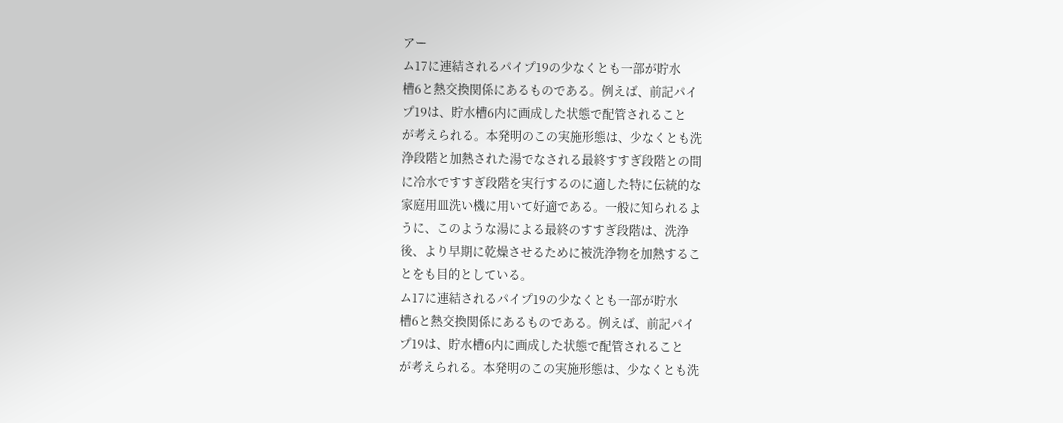アー
ム17に連結されるパイプ19の少なくとも一部が貯水
槽6と熱交換関係にあるものである。例えば、前記パイ
プ19は、貯水槽6内に画成した状態で配管されること
が考えられる。本発明のこの実施形態は、少なくとも洗
浄段階と加熱された湯でなされる最終すすぎ段階との間
に冷水ですすぎ段階を実行するのに適した特に伝統的な
家庭用皿洗い機に用いて好適である。一般に知られるよ
うに、このような湯による最終のすすぎ段階は、洗浄
後、より早期に乾燥させるために被洗浄物を加熱するこ
とをも目的としている。
ム17に連結されるパイプ19の少なくとも一部が貯水
槽6と熱交換関係にあるものである。例えば、前記パイ
プ19は、貯水槽6内に画成した状態で配管されること
が考えられる。本発明のこの実施形態は、少なくとも洗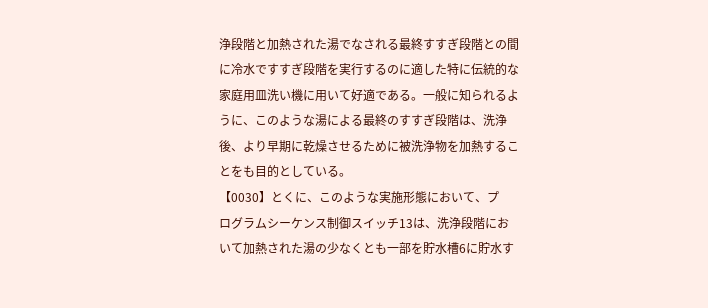浄段階と加熱された湯でなされる最終すすぎ段階との間
に冷水ですすぎ段階を実行するのに適した特に伝統的な
家庭用皿洗い機に用いて好適である。一般に知られるよ
うに、このような湯による最終のすすぎ段階は、洗浄
後、より早期に乾燥させるために被洗浄物を加熱するこ
とをも目的としている。
【0030】とくに、このような実施形態において、プ
ログラムシーケンス制御スイッチ13は、洗浄段階にお
いて加熱された湯の少なくとも一部を貯水槽6に貯水す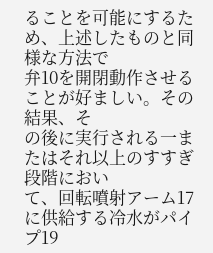ることを可能にするため、上述したものと同様な方法で
弁10を開閉動作させることが好ましい。その結果、そ
の後に実行される一またはそれ以上のすすぎ段階におい
て、回転噴射アーム17に供給する冷水がパイプ19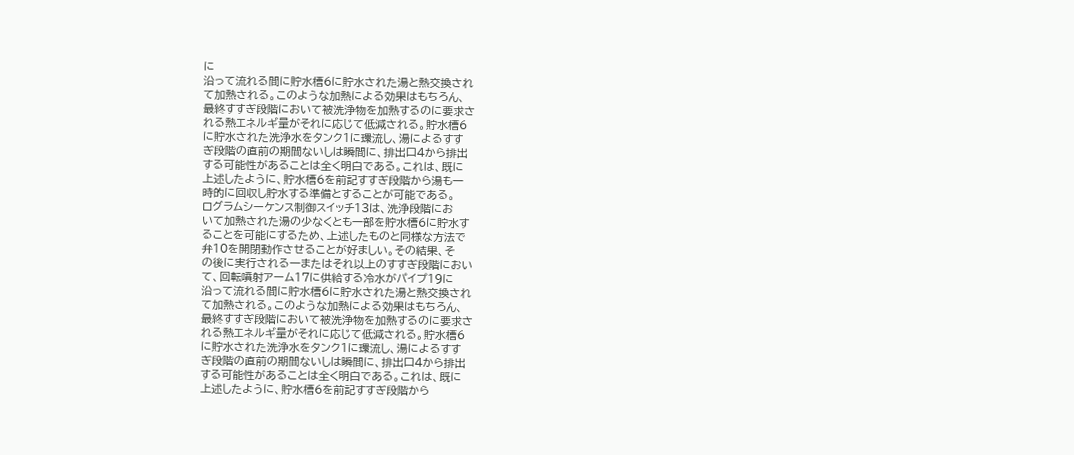に
沿って流れる間に貯水槽6に貯水された湯と熱交換され
て加熱される。このような加熱による効果はもちろん、
最終すすぎ段階において被洗浄物を加熱するのに要求さ
れる熱エネルギ量がそれに応じて低減される。貯水槽6
に貯水された洗浄水をタンク1に環流し、湯によるすす
ぎ段階の直前の期間ないしは瞬間に、排出口4から排出
する可能性があることは全く明白である。これは、既に
上述したように、貯水槽6を前記すすぎ段階から湯も一
時的に回収し貯水する準備とすることが可能である。
ログラムシーケンス制御スイッチ13は、洗浄段階にお
いて加熱された湯の少なくとも一部を貯水槽6に貯水す
ることを可能にするため、上述したものと同様な方法で
弁10を開閉動作させることが好ましい。その結果、そ
の後に実行される一またはそれ以上のすすぎ段階におい
て、回転噴射アーム17に供給する冷水がパイプ19に
沿って流れる間に貯水槽6に貯水された湯と熱交換され
て加熱される。このような加熱による効果はもちろん、
最終すすぎ段階において被洗浄物を加熱するのに要求さ
れる熱エネルギ量がそれに応じて低減される。貯水槽6
に貯水された洗浄水をタンク1に環流し、湯によるすす
ぎ段階の直前の期間ないしは瞬間に、排出口4から排出
する可能性があることは全く明白である。これは、既に
上述したように、貯水槽6を前記すすぎ段階から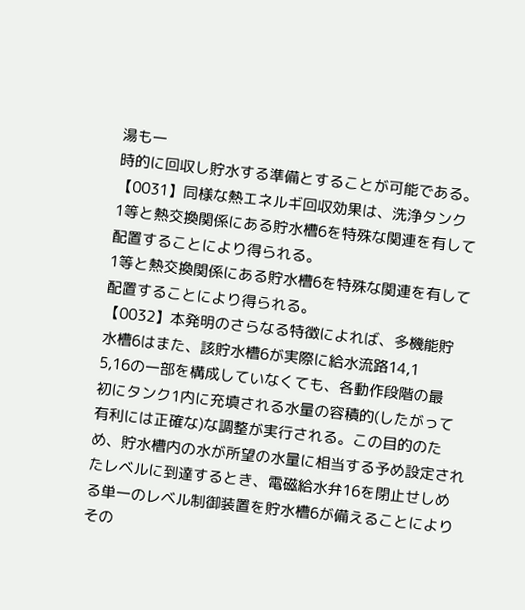湯も一
時的に回収し貯水する準備とすることが可能である。
【0031】同様な熱エネルギ回収効果は、洗浄タンク
1等と熱交換関係にある貯水槽6を特殊な関連を有して
配置することにより得られる。
1等と熱交換関係にある貯水槽6を特殊な関連を有して
配置することにより得られる。
【0032】本発明のさらなる特徴によれば、多機能貯
水槽6はまた、該貯水槽6が実際に給水流路14,1
5,16の一部を構成していなくても、各動作段階の最
初にタンク1内に充填される水量の容積的(したがって
有利には正確な)な調整が実行される。この目的のた
め、貯水槽内の水が所望の水量に相当する予め設定され
たレベルに到達するとき、電磁給水弁16を閉止せしめ
る単一のレベル制御装置を貯水槽6が備えることにより
その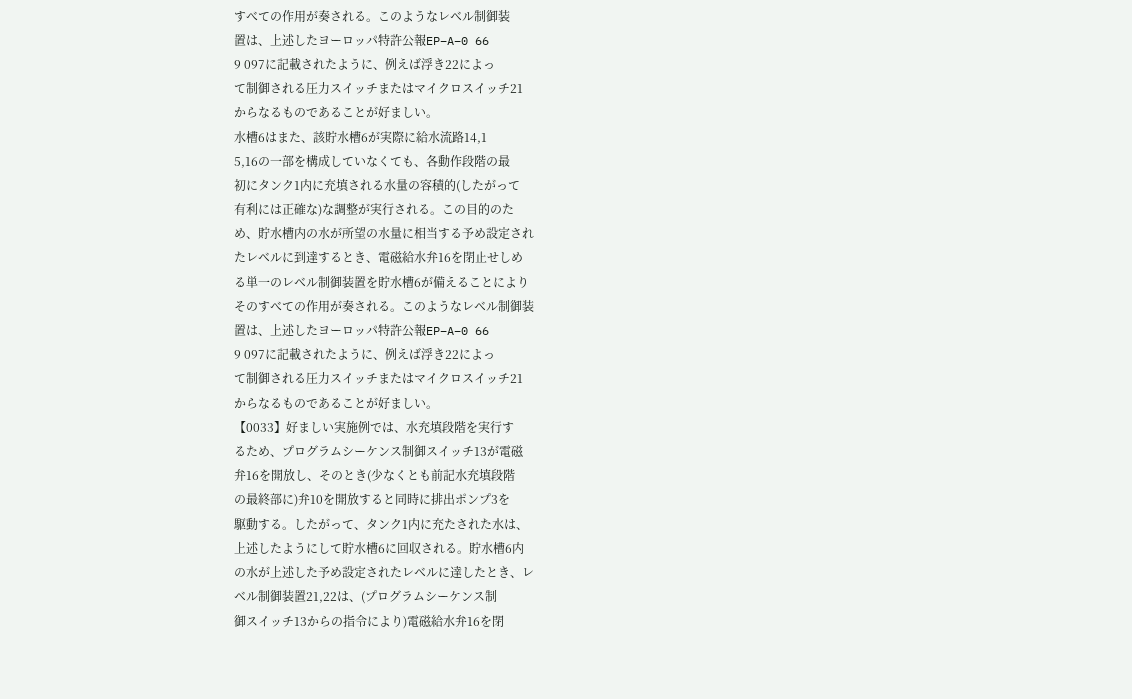すべての作用が奏される。このようなレベル制御装
置は、上述したヨーロッパ特許公報EP−A−0 66
9 097に記載されたように、例えば浮き22によっ
て制御される圧力スイッチまたはマイクロスイッチ21
からなるものであることが好ましい。
水槽6はまた、該貯水槽6が実際に給水流路14,1
5,16の一部を構成していなくても、各動作段階の最
初にタンク1内に充填される水量の容積的(したがって
有利には正確な)な調整が実行される。この目的のた
め、貯水槽内の水が所望の水量に相当する予め設定され
たレベルに到達するとき、電磁給水弁16を閉止せしめ
る単一のレベル制御装置を貯水槽6が備えることにより
そのすべての作用が奏される。このようなレベル制御装
置は、上述したヨーロッパ特許公報EP−A−0 66
9 097に記載されたように、例えば浮き22によっ
て制御される圧力スイッチまたはマイクロスイッチ21
からなるものであることが好ましい。
【0033】好ましい実施例では、水充填段階を実行す
るため、プログラムシーケンス制御スイッチ13が電磁
弁16を開放し、そのとき(少なくとも前記水充填段階
の最終部に)弁10を開放すると同時に排出ポンプ3を
駆動する。したがって、タンク1内に充たされた水は、
上述したようにして貯水槽6に回収される。貯水槽6内
の水が上述した予め設定されたレベルに達したとき、レ
ベル制御装置21,22は、(プログラムシーケンス制
御スイッチ13からの指令により)電磁給水弁16を閉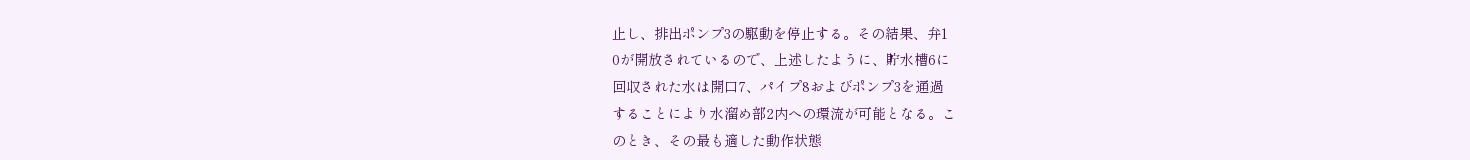止し、排出ポンプ3の駆動を停止する。その結果、弁1
0が開放されているので、上述したように、貯水槽6に
回収された水は開口7、パイプ8およびポンプ3を通過
することにより水溜め部2内への環流が可能となる。こ
のとき、その最も適した動作状態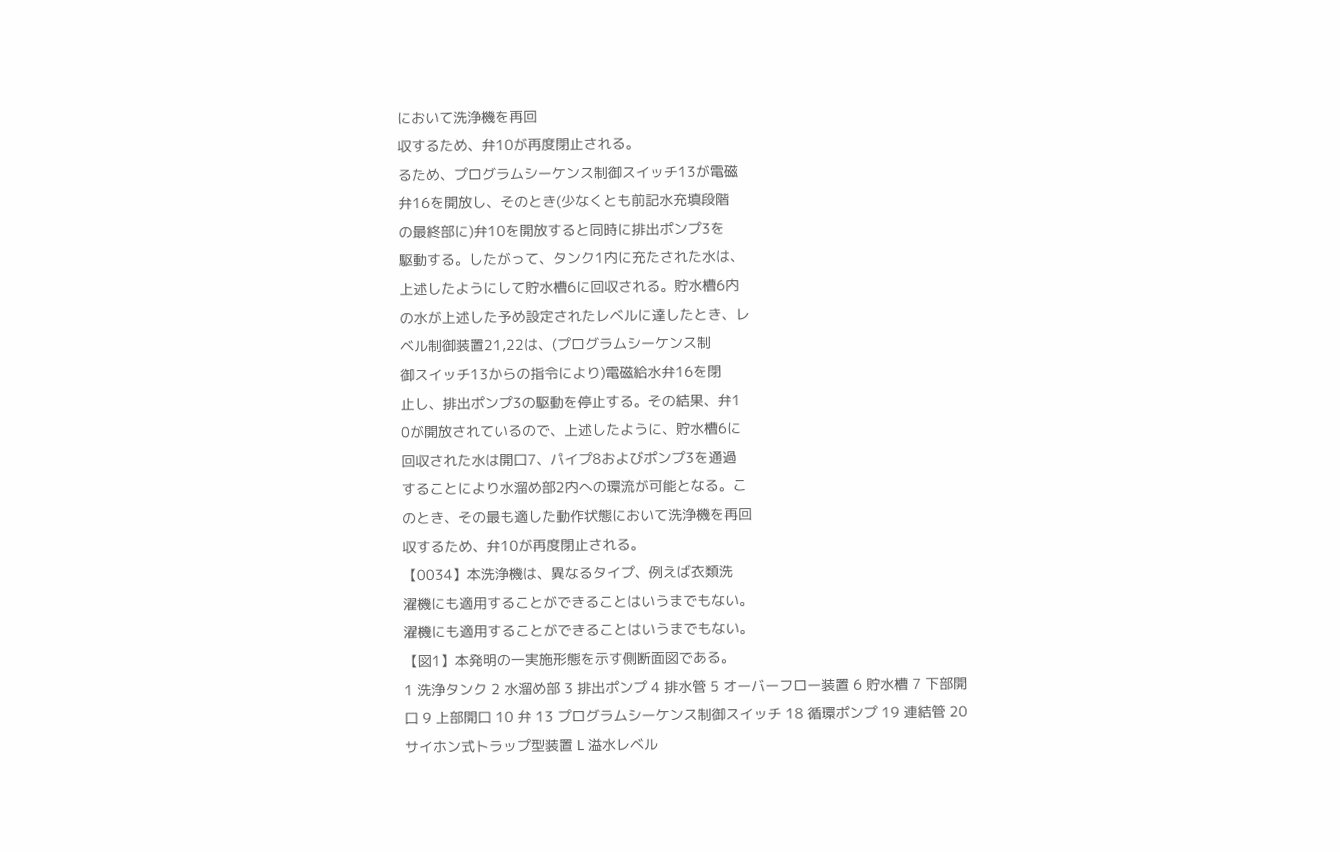において洗浄機を再回
収するため、弁10が再度閉止される。
るため、プログラムシーケンス制御スイッチ13が電磁
弁16を開放し、そのとき(少なくとも前記水充填段階
の最終部に)弁10を開放すると同時に排出ポンプ3を
駆動する。したがって、タンク1内に充たされた水は、
上述したようにして貯水槽6に回収される。貯水槽6内
の水が上述した予め設定されたレベルに達したとき、レ
ベル制御装置21,22は、(プログラムシーケンス制
御スイッチ13からの指令により)電磁給水弁16を閉
止し、排出ポンプ3の駆動を停止する。その結果、弁1
0が開放されているので、上述したように、貯水槽6に
回収された水は開口7、パイプ8およびポンプ3を通過
することにより水溜め部2内への環流が可能となる。こ
のとき、その最も適した動作状態において洗浄機を再回
収するため、弁10が再度閉止される。
【0034】本洗浄機は、異なるタイプ、例えば衣類洗
濯機にも適用することができることはいうまでもない。
濯機にも適用することができることはいうまでもない。
【図1】本発明の一実施形態を示す側断面図である。
1 洗浄タンク 2 水溜め部 3 排出ポンプ 4 排水管 5 オーバーフロー装置 6 貯水槽 7 下部開口 9 上部開口 10 弁 13 プログラムシーケンス制御スイッチ 18 循環ポンプ 19 連結管 20 サイホン式トラップ型装置 L 溢水レベル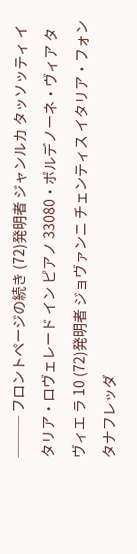─── フロントページの続き (72)発明者 ジャンルカ タッソッティ イタリア・ロヴェレード イン ピアノ 33080・ポルデノーネ・ヴィア タヴィエ ラ 10 (72)発明者 ジョヴァンニ チェンティス イタリア・フォンタナフレッダ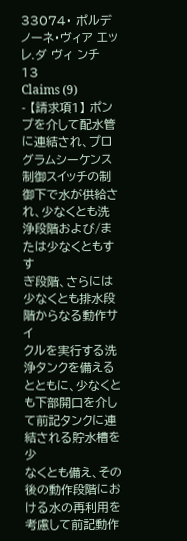33074・ ポルデノーネ・ヴィア エッレ.ダ ヴィ ンチ 13
Claims (9)
- 【請求項1】 ポンプを介して配水管に連結され、プロ
グラムシーケンス制御スイッチの制御下で水が供給さ
れ、少なくとも洗浄段階および/または少なくともすす
ぎ段階、さらには少なくとも排水段階からなる動作サイ
クルを実行する洗浄タンクを備えるとともに、少なくと
も下部開口を介して前記タンクに連結される貯水槽を少
なくとも備え、その後の動作段階における水の再利用を
考慮して前記動作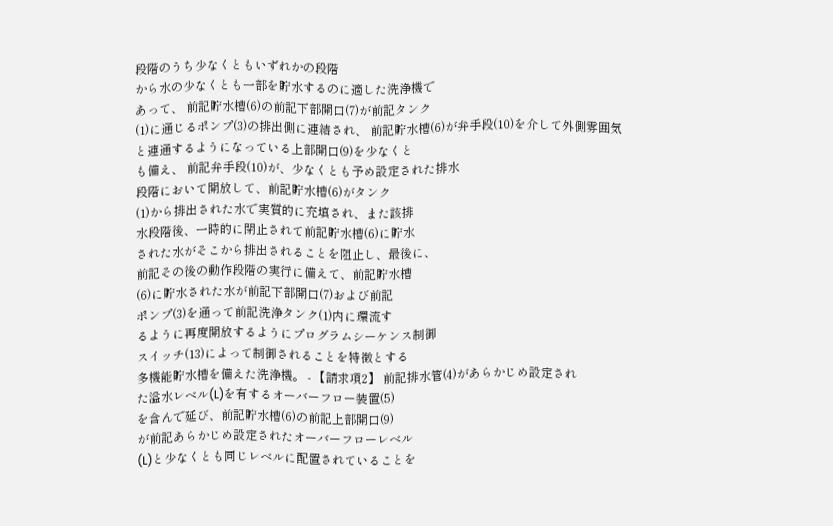段階のうち少なくともいずれかの段階
から水の少なくとも一部を貯水するのに適した洗浄機で
あって、 前記貯水槽(6)の前記下部開口(7)が前記タンク
(1)に通じるポンプ(3)の排出側に連結され、 前記貯水槽(6)が弁手段(10)を介して外側雰囲気
と連通するようになっている上部開口(9)を少なくと
も備え、 前記弁手段(10)が、少なくとも予め設定された排水
段階において開放して、前記貯水槽(6)がタンク
(1)から排出された水で実質的に充填され、また該排
水段階後、一時的に閉止されて前記貯水槽(6)に貯水
された水がそこから排出されることを阻止し、最後に、
前記その後の動作段階の実行に備えて、前記貯水槽
(6)に貯水された水が前記下部開口(7)および前記
ポンプ(3)を通って前記洗浄タンク(1)内に環流す
るように再度開放するようにプログラムシーケンス制御
スイッチ(13)によって制御されることを特徴とする
多機能貯水槽を備えた洗浄機。 - 【請求項2】 前記排水管(4)があらかじめ設定され
た溢水レベル(L)を有するオーバーフロー装置(5)
を含んで延び、前記貯水槽(6)の前記上部開口(9)
が前記あらかじめ設定されたオーバーフローレベル
(L)と少なくとも同じレベルに配置されていることを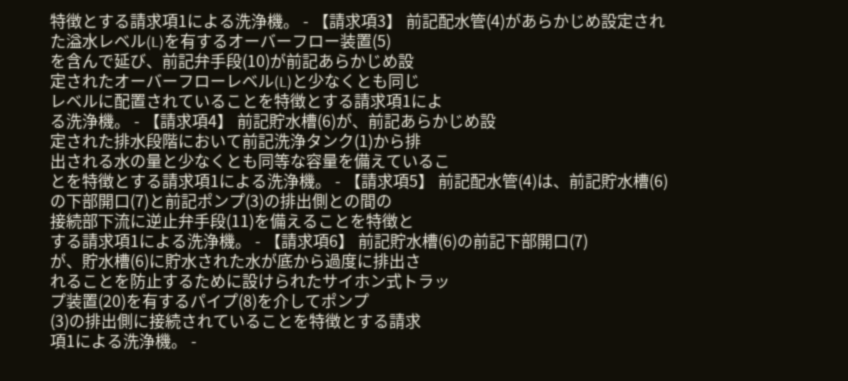特徴とする請求項1による洗浄機。 - 【請求項3】 前記配水管(4)があらかじめ設定され
た溢水レベル(L)を有するオーバーフロー装置(5)
を含んで延び、前記弁手段(10)が前記あらかじめ設
定されたオーバーフローレベル(L)と少なくとも同じ
レベルに配置されていることを特徴とする請求項1によ
る洗浄機。 - 【請求項4】 前記貯水槽(6)が、前記あらかじめ設
定された排水段階において前記洗浄タンク(1)から排
出される水の量と少なくとも同等な容量を備えているこ
とを特徴とする請求項1による洗浄機。 - 【請求項5】 前記配水管(4)は、前記貯水槽(6)
の下部開口(7)と前記ポンプ(3)の排出側との間の
接続部下流に逆止弁手段(11)を備えることを特徴と
する請求項1による洗浄機。 - 【請求項6】 前記貯水槽(6)の前記下部開口(7)
が、貯水槽(6)に貯水された水が底から過度に排出さ
れることを防止するために設けられたサイホン式トラッ
プ装置(20)を有するパイプ(8)を介してポンプ
(3)の排出側に接続されていることを特徴とする請求
項1による洗浄機。 -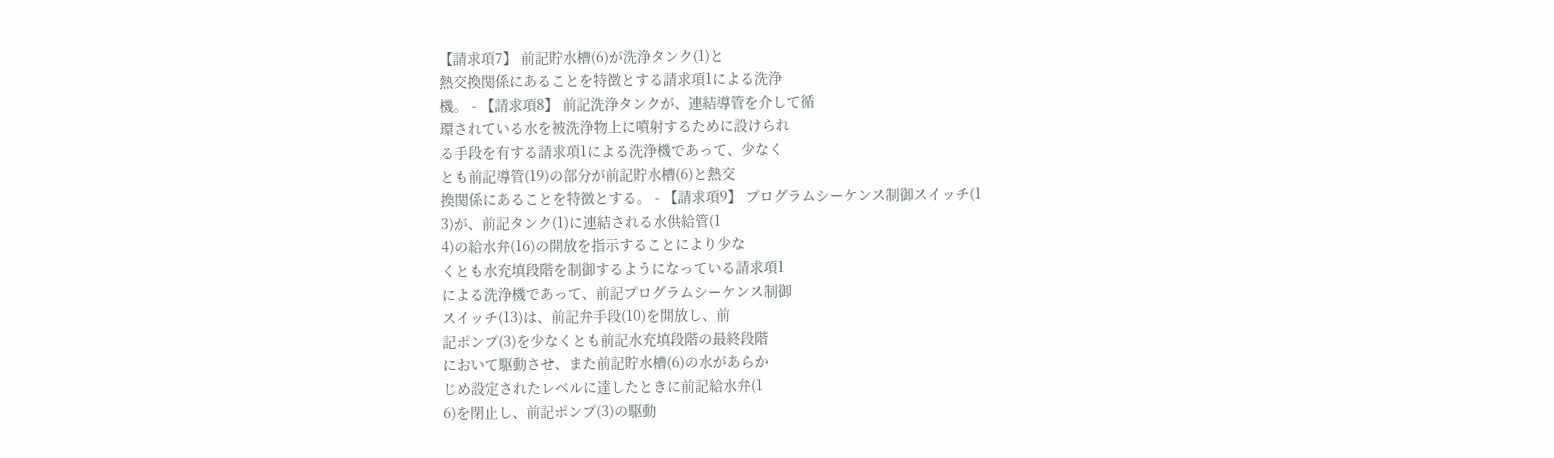【請求項7】 前記貯水槽(6)が洗浄タンク(1)と
熱交換関係にあることを特徴とする請求項1による洗浄
機。 - 【請求項8】 前記洗浄タンクが、連結導管を介して循
環されている水を被洗浄物上に噴射するために設けられ
る手段を有する請求項1による洗浄機であって、少なく
とも前記導管(19)の部分が前記貯水槽(6)と熱交
換関係にあることを特徴とする。 - 【請求項9】 プログラムシーケンス制御スイッチ(1
3)が、前記タンク(1)に連結される水供給管(1
4)の給水弁(16)の開放を指示することにより少な
くとも水充填段階を制御するようになっている請求項1
による洗浄機であって、前記プログラムシーケンス制御
スイッチ(13)は、前記弁手段(10)を開放し、前
記ポンプ(3)を少なくとも前記水充填段階の最終段階
において駆動させ、また前記貯水槽(6)の水があらか
じめ設定されたレベルに達したときに前記給水弁(1
6)を閉止し、前記ポンプ(3)の駆動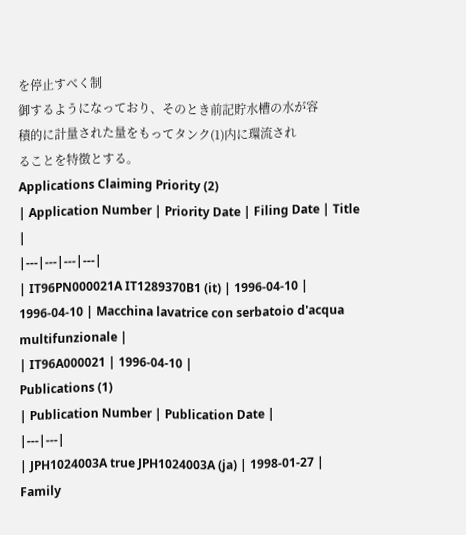を停止すべく制
御するようになっており、そのとき前記貯水槽の水が容
積的に計量された量をもってタンク(1)内に環流され
ることを特徴とする。
Applications Claiming Priority (2)
| Application Number | Priority Date | Filing Date | Title |
|---|---|---|---|
| IT96PN000021A IT1289370B1 (it) | 1996-04-10 | 1996-04-10 | Macchina lavatrice con serbatoio d'acqua multifunzionale |
| IT96A000021 | 1996-04-10 |
Publications (1)
| Publication Number | Publication Date |
|---|---|
| JPH1024003A true JPH1024003A (ja) | 1998-01-27 |
Family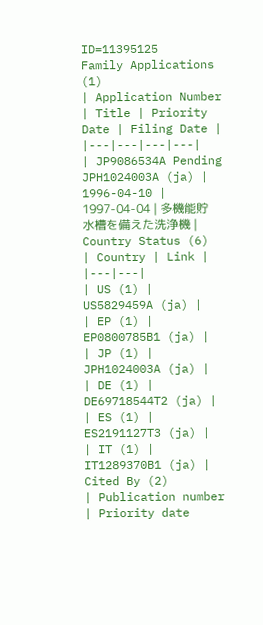ID=11395125
Family Applications (1)
| Application Number | Title | Priority Date | Filing Date |
|---|---|---|---|
| JP9086534A Pending JPH1024003A (ja) | 1996-04-10 | 1997-04-04 | 多機能貯水槽を備えた洗浄機 |
Country Status (6)
| Country | Link |
|---|---|
| US (1) | US5829459A (ja) |
| EP (1) | EP0800785B1 (ja) |
| JP (1) | JPH1024003A (ja) |
| DE (1) | DE69718544T2 (ja) |
| ES (1) | ES2191127T3 (ja) |
| IT (1) | IT1289370B1 (ja) |
Cited By (2)
| Publication number | Priority date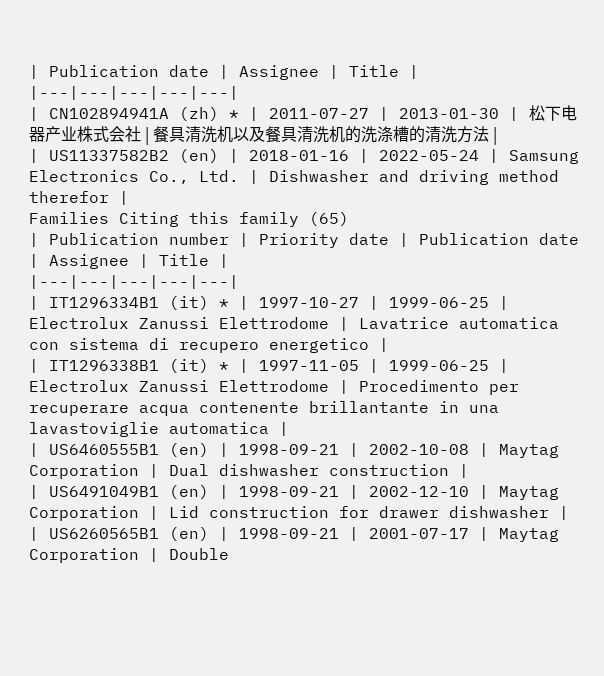| Publication date | Assignee | Title |
|---|---|---|---|---|
| CN102894941A (zh) * | 2011-07-27 | 2013-01-30 | 松下电器产业株式会社 | 餐具清洗机以及餐具清洗机的洗涤槽的清洗方法 |
| US11337582B2 (en) | 2018-01-16 | 2022-05-24 | Samsung Electronics Co., Ltd. | Dishwasher and driving method therefor |
Families Citing this family (65)
| Publication number | Priority date | Publication date | Assignee | Title |
|---|---|---|---|---|
| IT1296334B1 (it) * | 1997-10-27 | 1999-06-25 | Electrolux Zanussi Elettrodome | Lavatrice automatica con sistema di recupero energetico |
| IT1296338B1 (it) * | 1997-11-05 | 1999-06-25 | Electrolux Zanussi Elettrodome | Procedimento per recuperare acqua contenente brillantante in una lavastoviglie automatica |
| US6460555B1 (en) | 1998-09-21 | 2002-10-08 | Maytag Corporation | Dual dishwasher construction |
| US6491049B1 (en) | 1998-09-21 | 2002-12-10 | Maytag Corporation | Lid construction for drawer dishwasher |
| US6260565B1 (en) | 1998-09-21 | 2001-07-17 | Maytag Corporation | Double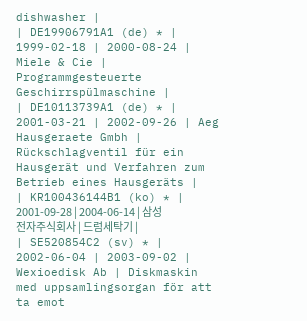dishwasher |
| DE19906791A1 (de) * | 1999-02-18 | 2000-08-24 | Miele & Cie | Programmgesteuerte Geschirrspülmaschine |
| DE10113739A1 (de) * | 2001-03-21 | 2002-09-26 | Aeg Hausgeraete Gmbh | Rückschlagventil für ein Hausgerät und Verfahren zum Betrieb eines Hausgeräts |
| KR100436144B1 (ko) * | 2001-09-28 | 2004-06-14 | 삼성전자주식회사 | 드럼세탁기 |
| SE520854C2 (sv) * | 2002-06-04 | 2003-09-02 | Wexioedisk Ab | Diskmaskin med uppsamlingsorgan för att ta emot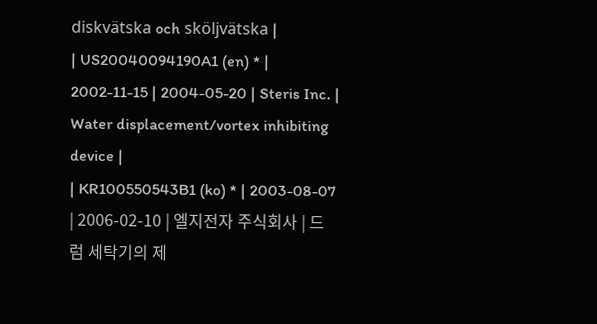diskvätska och sköljvätska |
| US20040094190A1 (en) * | 2002-11-15 | 2004-05-20 | Steris Inc. | Water displacement/vortex inhibiting device |
| KR100550543B1 (ko) * | 2003-08-07 | 2006-02-10 | 엘지전자 주식회사 | 드럼 세탁기의 제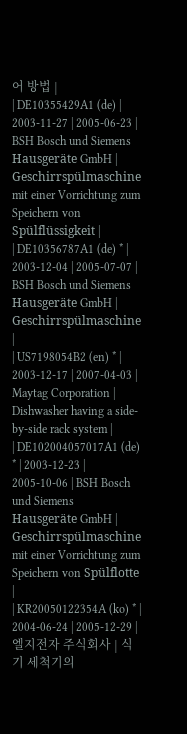어 방법 |
| DE10355429A1 (de) | 2003-11-27 | 2005-06-23 | BSH Bosch und Siemens Hausgeräte GmbH | Geschirrspülmaschine mit einer Vorrichtung zum Speichern von Spülflüssigkeit |
| DE10356787A1 (de) * | 2003-12-04 | 2005-07-07 | BSH Bosch und Siemens Hausgeräte GmbH | Geschirrspülmaschine |
| US7198054B2 (en) * | 2003-12-17 | 2007-04-03 | Maytag Corporation | Dishwasher having a side-by-side rack system |
| DE102004057017A1 (de) * | 2003-12-23 | 2005-10-06 | BSH Bosch und Siemens Hausgeräte GmbH | Geschirrspülmaschine mit einer Vorrichtung zum Speichern von Spülflotte |
| KR20050122354A (ko) * | 2004-06-24 | 2005-12-29 | 엘지전자 주식회사 | 식기 세척기의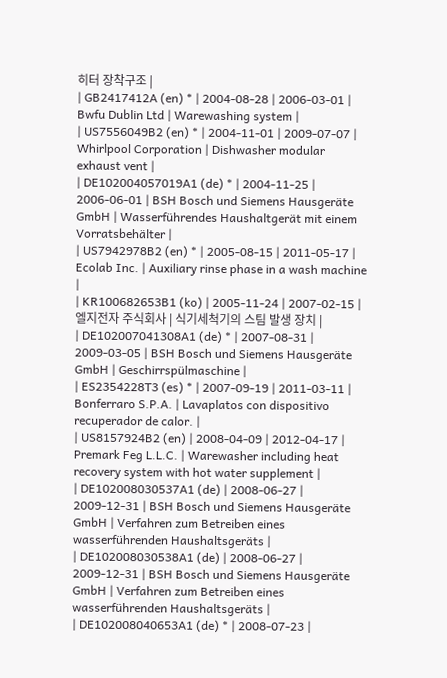히터 장착구조 |
| GB2417412A (en) * | 2004-08-28 | 2006-03-01 | Bwfu Dublin Ltd | Warewashing system |
| US7556049B2 (en) * | 2004-11-01 | 2009-07-07 | Whirlpool Corporation | Dishwasher modular exhaust vent |
| DE102004057019A1 (de) * | 2004-11-25 | 2006-06-01 | BSH Bosch und Siemens Hausgeräte GmbH | Wasserführendes Haushaltgerät mit einem Vorratsbehälter |
| US7942978B2 (en) * | 2005-08-15 | 2011-05-17 | Ecolab Inc. | Auxiliary rinse phase in a wash machine |
| KR100682653B1 (ko) | 2005-11-24 | 2007-02-15 | 엘지전자 주식회사 | 식기세척기의 스팀 발생 장치 |
| DE102007041308A1 (de) * | 2007-08-31 | 2009-03-05 | BSH Bosch und Siemens Hausgeräte GmbH | Geschirrspülmaschine |
| ES2354228T3 (es) * | 2007-09-19 | 2011-03-11 | Bonferraro S.P.A. | Lavaplatos con dispositivo recuperador de calor. |
| US8157924B2 (en) | 2008-04-09 | 2012-04-17 | Premark Feg L.L.C. | Warewasher including heat recovery system with hot water supplement |
| DE102008030537A1 (de) | 2008-06-27 | 2009-12-31 | BSH Bosch und Siemens Hausgeräte GmbH | Verfahren zum Betreiben eines wasserführenden Haushaltsgeräts |
| DE102008030538A1 (de) | 2008-06-27 | 2009-12-31 | BSH Bosch und Siemens Hausgeräte GmbH | Verfahren zum Betreiben eines wasserführenden Haushaltsgeräts |
| DE102008040653A1 (de) * | 2008-07-23 |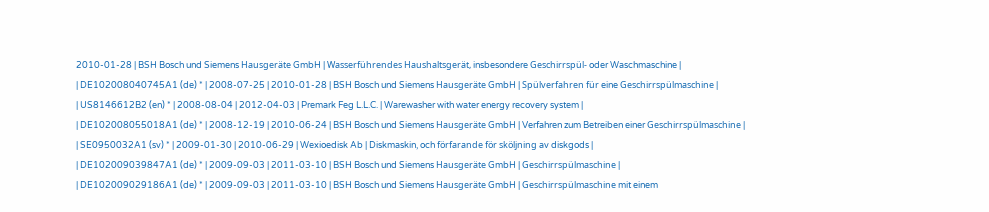2010-01-28 | BSH Bosch und Siemens Hausgeräte GmbH | Wasserführendes Haushaltsgerät, insbesondere Geschirrspül- oder Waschmaschine |
| DE102008040745A1 (de) * | 2008-07-25 | 2010-01-28 | BSH Bosch und Siemens Hausgeräte GmbH | Spülverfahren für eine Geschirrspülmaschine |
| US8146612B2 (en) * | 2008-08-04 | 2012-04-03 | Premark Feg L.L.C. | Warewasher with water energy recovery system |
| DE102008055018A1 (de) * | 2008-12-19 | 2010-06-24 | BSH Bosch und Siemens Hausgeräte GmbH | Verfahren zum Betreiben einer Geschirrspülmaschine |
| SE0950032A1 (sv) * | 2009-01-30 | 2010-06-29 | Wexioedisk Ab | Diskmaskin, och förfarande för sköljning av diskgods |
| DE102009039847A1 (de) * | 2009-09-03 | 2011-03-10 | BSH Bosch und Siemens Hausgeräte GmbH | Geschirrspülmaschine |
| DE102009029186A1 (de) * | 2009-09-03 | 2011-03-10 | BSH Bosch und Siemens Hausgeräte GmbH | Geschirrspülmaschine mit einem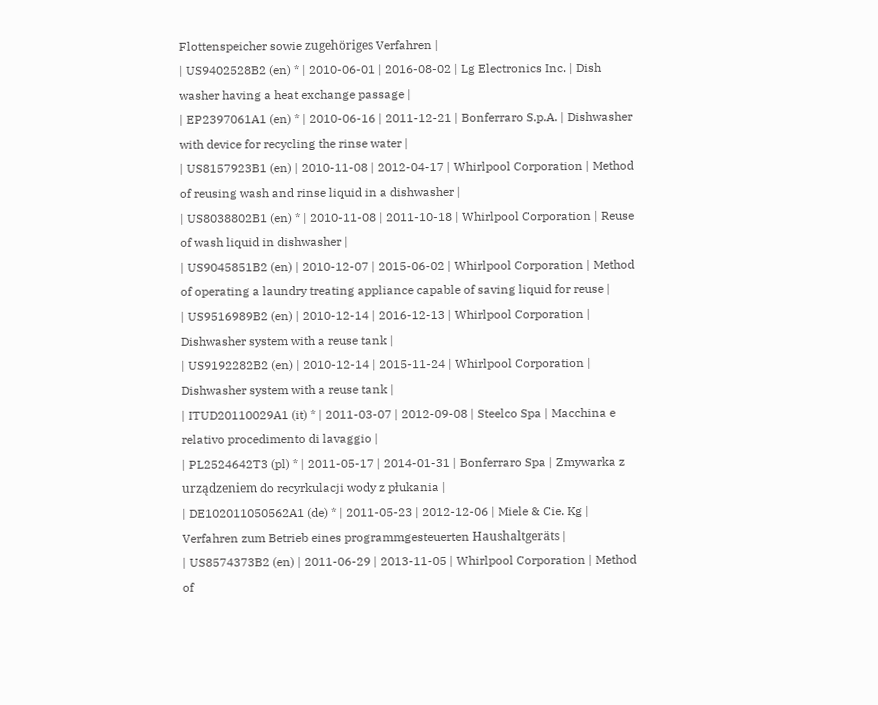Flottenspeicher sowie zugehöriges Verfahren |
| US9402528B2 (en) * | 2010-06-01 | 2016-08-02 | Lg Electronics Inc. | Dish washer having a heat exchange passage |
| EP2397061A1 (en) * | 2010-06-16 | 2011-12-21 | Bonferraro S.p.A. | Dishwasher with device for recycling the rinse water |
| US8157923B1 (en) | 2010-11-08 | 2012-04-17 | Whirlpool Corporation | Method of reusing wash and rinse liquid in a dishwasher |
| US8038802B1 (en) * | 2010-11-08 | 2011-10-18 | Whirlpool Corporation | Reuse of wash liquid in dishwasher |
| US9045851B2 (en) | 2010-12-07 | 2015-06-02 | Whirlpool Corporation | Method of operating a laundry treating appliance capable of saving liquid for reuse |
| US9516989B2 (en) | 2010-12-14 | 2016-12-13 | Whirlpool Corporation | Dishwasher system with a reuse tank |
| US9192282B2 (en) | 2010-12-14 | 2015-11-24 | Whirlpool Corporation | Dishwasher system with a reuse tank |
| ITUD20110029A1 (it) * | 2011-03-07 | 2012-09-08 | Steelco Spa | Macchina e relativo procedimento di lavaggio |
| PL2524642T3 (pl) * | 2011-05-17 | 2014-01-31 | Bonferraro Spa | Zmywarka z urządzeniem do recyrkulacji wody z płukania |
| DE102011050562A1 (de) * | 2011-05-23 | 2012-12-06 | Miele & Cie. Kg | Verfahren zum Betrieb eines programmgesteuerten Haushaltgeräts |
| US8574373B2 (en) | 2011-06-29 | 2013-11-05 | Whirlpool Corporation | Method of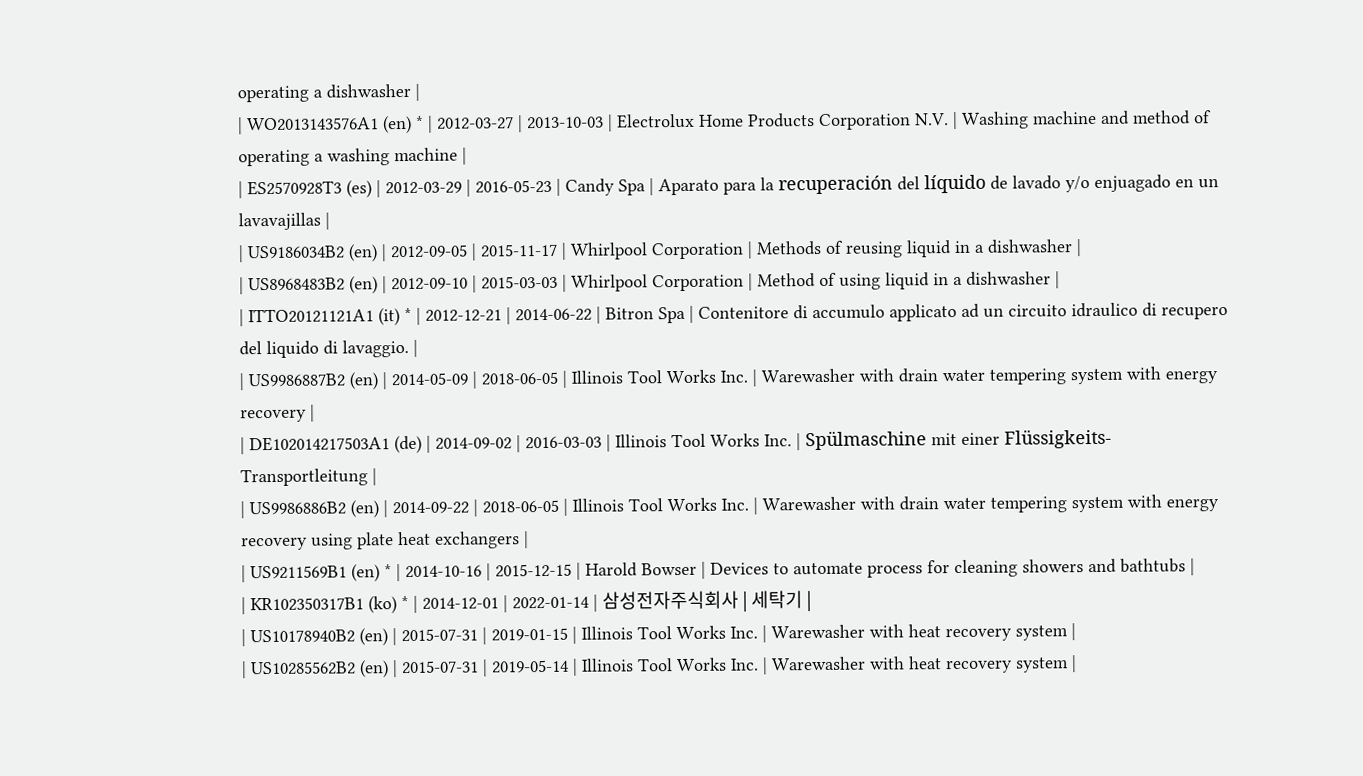operating a dishwasher |
| WO2013143576A1 (en) * | 2012-03-27 | 2013-10-03 | Electrolux Home Products Corporation N.V. | Washing machine and method of operating a washing machine |
| ES2570928T3 (es) | 2012-03-29 | 2016-05-23 | Candy Spa | Aparato para la recuperación del líquido de lavado y/o enjuagado en un lavavajillas |
| US9186034B2 (en) | 2012-09-05 | 2015-11-17 | Whirlpool Corporation | Methods of reusing liquid in a dishwasher |
| US8968483B2 (en) | 2012-09-10 | 2015-03-03 | Whirlpool Corporation | Method of using liquid in a dishwasher |
| ITTO20121121A1 (it) * | 2012-12-21 | 2014-06-22 | Bitron Spa | Contenitore di accumulo applicato ad un circuito idraulico di recupero del liquido di lavaggio. |
| US9986887B2 (en) | 2014-05-09 | 2018-06-05 | Illinois Tool Works Inc. | Warewasher with drain water tempering system with energy recovery |
| DE102014217503A1 (de) | 2014-09-02 | 2016-03-03 | Illinois Tool Works Inc. | Spülmaschine mit einer Flüssigkeits-Transportleitung |
| US9986886B2 (en) | 2014-09-22 | 2018-06-05 | Illinois Tool Works Inc. | Warewasher with drain water tempering system with energy recovery using plate heat exchangers |
| US9211569B1 (en) * | 2014-10-16 | 2015-12-15 | Harold Bowser | Devices to automate process for cleaning showers and bathtubs |
| KR102350317B1 (ko) * | 2014-12-01 | 2022-01-14 | 삼성전자주식회사 | 세탁기 |
| US10178940B2 (en) | 2015-07-31 | 2019-01-15 | Illinois Tool Works Inc. | Warewasher with heat recovery system |
| US10285562B2 (en) | 2015-07-31 | 2019-05-14 | Illinois Tool Works Inc. | Warewasher with heat recovery system |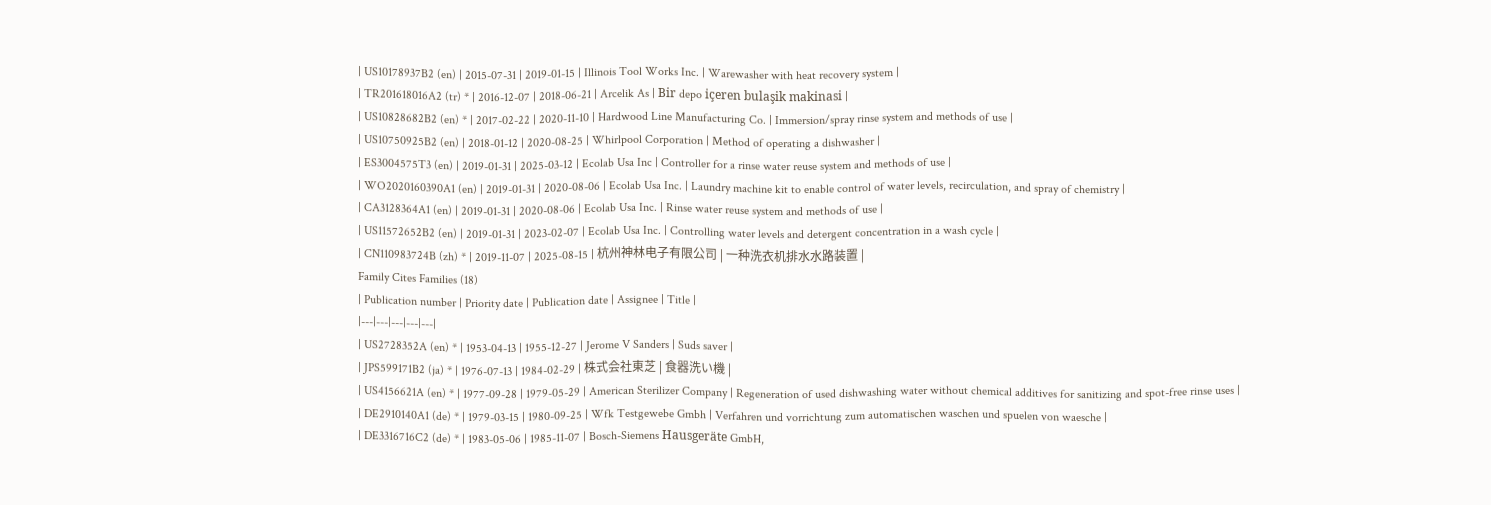| US10178937B2 (en) | 2015-07-31 | 2019-01-15 | Illinois Tool Works Inc. | Warewasher with heat recovery system |
| TR201618016A2 (tr) * | 2016-12-07 | 2018-06-21 | Arcelik As | Bi̇r depo i̇çeren bulaşik maki̇nasi |
| US10828682B2 (en) * | 2017-02-22 | 2020-11-10 | Hardwood Line Manufacturing Co. | Immersion/spray rinse system and methods of use |
| US10750925B2 (en) | 2018-01-12 | 2020-08-25 | Whirlpool Corporation | Method of operating a dishwasher |
| ES3004575T3 (en) | 2019-01-31 | 2025-03-12 | Ecolab Usa Inc | Controller for a rinse water reuse system and methods of use |
| WO2020160390A1 (en) | 2019-01-31 | 2020-08-06 | Ecolab Usa Inc. | Laundry machine kit to enable control of water levels, recirculation, and spray of chemistry |
| CA3128364A1 (en) | 2019-01-31 | 2020-08-06 | Ecolab Usa Inc. | Rinse water reuse system and methods of use |
| US11572652B2 (en) | 2019-01-31 | 2023-02-07 | Ecolab Usa Inc. | Controlling water levels and detergent concentration in a wash cycle |
| CN110983724B (zh) * | 2019-11-07 | 2025-08-15 | 杭州神林电子有限公司 | 一种洗衣机排水水路装置 |
Family Cites Families (18)
| Publication number | Priority date | Publication date | Assignee | Title |
|---|---|---|---|---|
| US2728352A (en) * | 1953-04-13 | 1955-12-27 | Jerome V Sanders | Suds saver |
| JPS599171B2 (ja) * | 1976-07-13 | 1984-02-29 | 株式会社東芝 | 食器洗い機 |
| US4156621A (en) * | 1977-09-28 | 1979-05-29 | American Sterilizer Company | Regeneration of used dishwashing water without chemical additives for sanitizing and spot-free rinse uses |
| DE2910140A1 (de) * | 1979-03-15 | 1980-09-25 | Wfk Testgewebe Gmbh | Verfahren und vorrichtung zum automatischen waschen und spuelen von waesche |
| DE3316716C2 (de) * | 1983-05-06 | 1985-11-07 | Bosch-Siemens Hausgeräte GmbH,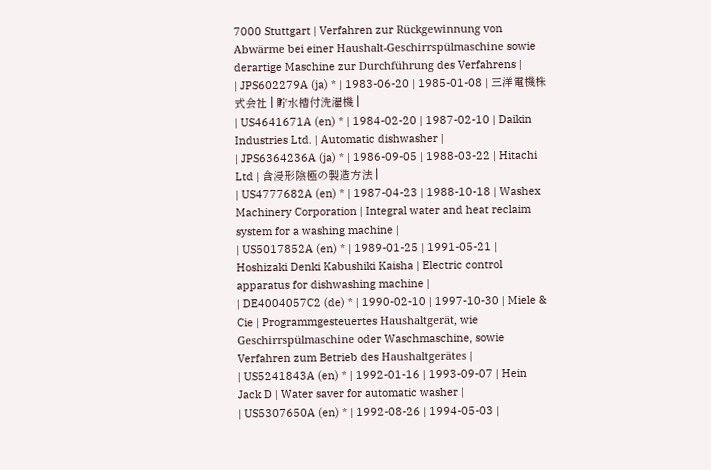7000 Stuttgart | Verfahren zur Rückgewinnung von Abwärme bei einer Haushalt-Geschirrspülmaschine sowie derartige Maschine zur Durchführung des Verfahrens |
| JPS602279A (ja) * | 1983-06-20 | 1985-01-08 | 三洋電機株式会社 | 貯水槽付洗濯機 |
| US4641671A (en) * | 1984-02-20 | 1987-02-10 | Daikin Industries Ltd. | Automatic dishwasher |
| JPS6364236A (ja) * | 1986-09-05 | 1988-03-22 | Hitachi Ltd | 含浸形陰極の製造方法 |
| US4777682A (en) * | 1987-04-23 | 1988-10-18 | Washex Machinery Corporation | Integral water and heat reclaim system for a washing machine |
| US5017852A (en) * | 1989-01-25 | 1991-05-21 | Hoshizaki Denki Kabushiki Kaisha | Electric control apparatus for dishwashing machine |
| DE4004057C2 (de) * | 1990-02-10 | 1997-10-30 | Miele & Cie | Programmgesteuertes Haushaltgerät, wie Geschirrspülmaschine oder Waschmaschine, sowie Verfahren zum Betrieb des Haushaltgerätes |
| US5241843A (en) * | 1992-01-16 | 1993-09-07 | Hein Jack D | Water saver for automatic washer |
| US5307650A (en) * | 1992-08-26 | 1994-05-03 |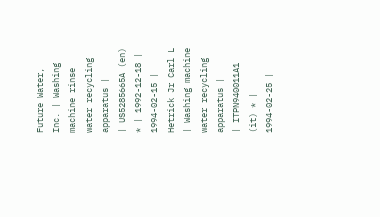Future Water, Inc. | Washing machine rinse water recycling apparatus |
| US5285665A (en) * | 1992-12-18 | 1994-02-15 | Hetrick Jr Carl L | Washing machine water recycling apparatus |
| ITPN940011A1 (it) * | 1994-02-25 |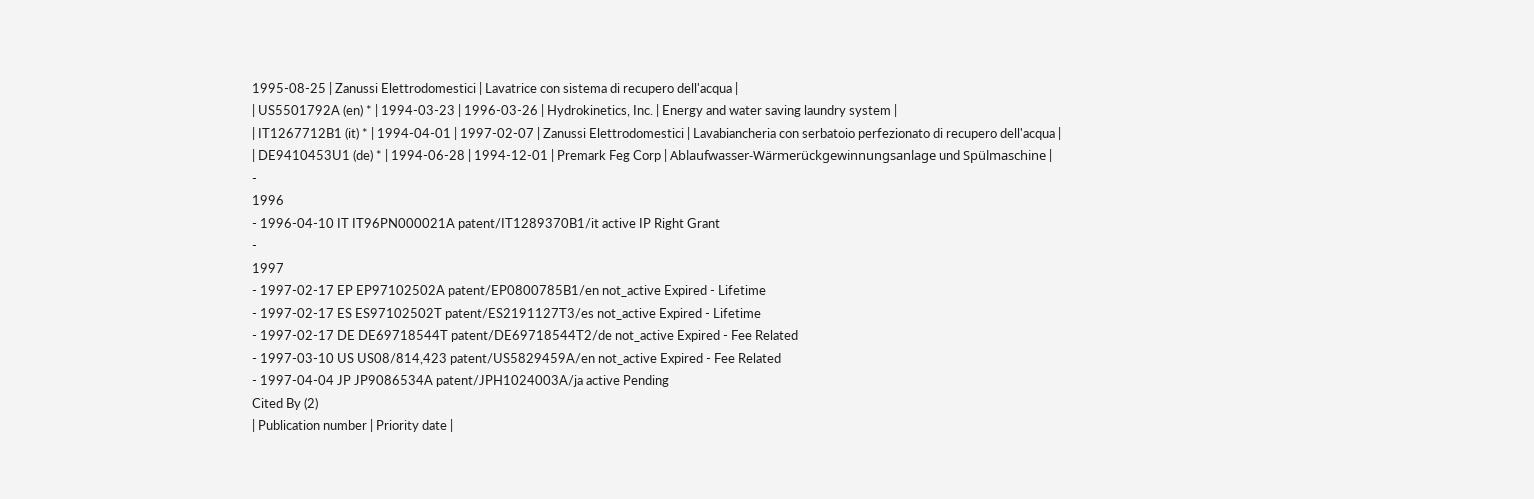1995-08-25 | Zanussi Elettrodomestici | Lavatrice con sistema di recupero dell'acqua |
| US5501792A (en) * | 1994-03-23 | 1996-03-26 | Hydrokinetics, Inc. | Energy and water saving laundry system |
| IT1267712B1 (it) * | 1994-04-01 | 1997-02-07 | Zanussi Elettrodomestici | Lavabiancheria con serbatoio perfezionato di recupero dell'acqua |
| DE9410453U1 (de) * | 1994-06-28 | 1994-12-01 | Premark Feg Corp | Ablaufwasser-Wärmerückgewinnungsanlage und Spülmaschine |
-
1996
- 1996-04-10 IT IT96PN000021A patent/IT1289370B1/it active IP Right Grant
-
1997
- 1997-02-17 EP EP97102502A patent/EP0800785B1/en not_active Expired - Lifetime
- 1997-02-17 ES ES97102502T patent/ES2191127T3/es not_active Expired - Lifetime
- 1997-02-17 DE DE69718544T patent/DE69718544T2/de not_active Expired - Fee Related
- 1997-03-10 US US08/814,423 patent/US5829459A/en not_active Expired - Fee Related
- 1997-04-04 JP JP9086534A patent/JPH1024003A/ja active Pending
Cited By (2)
| Publication number | Priority date |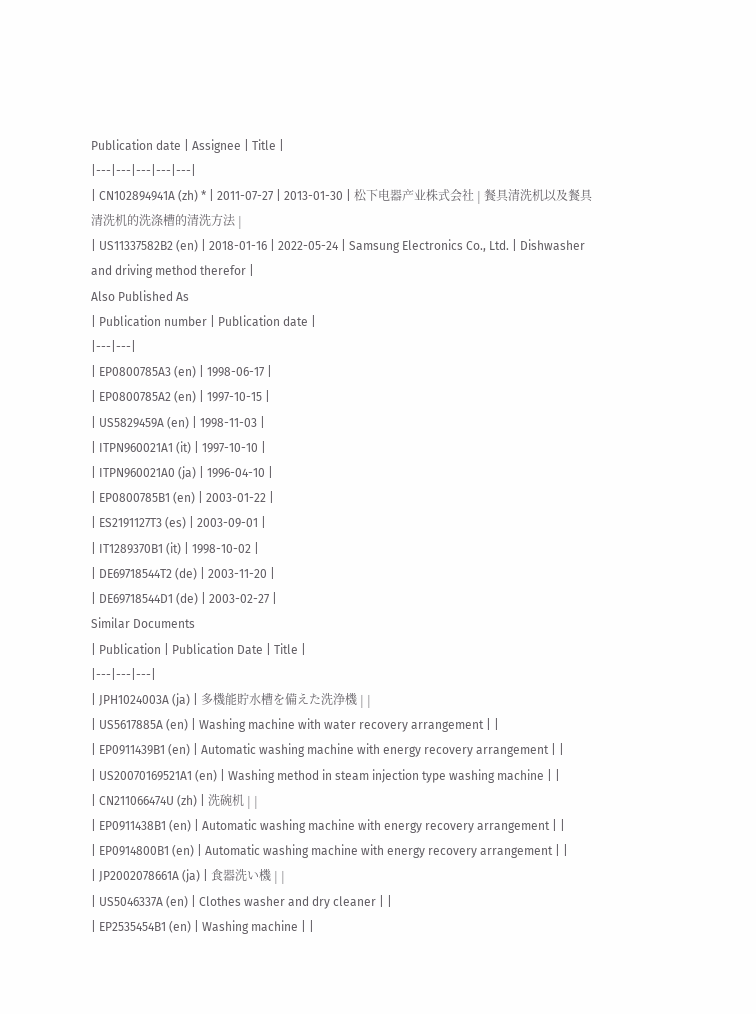Publication date | Assignee | Title |
|---|---|---|---|---|
| CN102894941A (zh) * | 2011-07-27 | 2013-01-30 | 松下电器产业株式会社 | 餐具清洗机以及餐具清洗机的洗涤槽的清洗方法 |
| US11337582B2 (en) | 2018-01-16 | 2022-05-24 | Samsung Electronics Co., Ltd. | Dishwasher and driving method therefor |
Also Published As
| Publication number | Publication date |
|---|---|
| EP0800785A3 (en) | 1998-06-17 |
| EP0800785A2 (en) | 1997-10-15 |
| US5829459A (en) | 1998-11-03 |
| ITPN960021A1 (it) | 1997-10-10 |
| ITPN960021A0 (ja) | 1996-04-10 |
| EP0800785B1 (en) | 2003-01-22 |
| ES2191127T3 (es) | 2003-09-01 |
| IT1289370B1 (it) | 1998-10-02 |
| DE69718544T2 (de) | 2003-11-20 |
| DE69718544D1 (de) | 2003-02-27 |
Similar Documents
| Publication | Publication Date | Title |
|---|---|---|
| JPH1024003A (ja) | 多機能貯水槽を備えた洗浄機 | |
| US5617885A (en) | Washing machine with water recovery arrangement | |
| EP0911439B1 (en) | Automatic washing machine with energy recovery arrangement | |
| US20070169521A1 (en) | Washing method in steam injection type washing machine | |
| CN211066474U (zh) | 洗碗机 | |
| EP0911438B1 (en) | Automatic washing machine with energy recovery arrangement | |
| EP0914800B1 (en) | Automatic washing machine with energy recovery arrangement | |
| JP2002078661A (ja) | 食器洗い機 | |
| US5046337A (en) | Clothes washer and dry cleaner | |
| EP2535454B1 (en) | Washing machine | |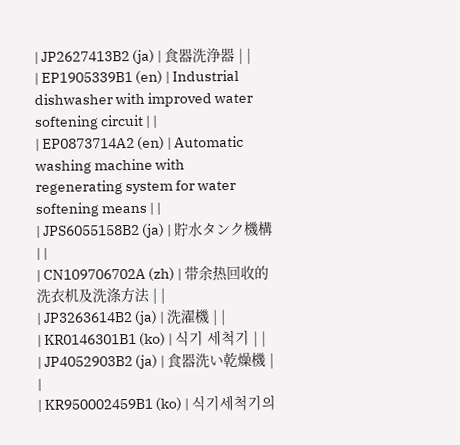| JP2627413B2 (ja) | 食器洗浄器 | |
| EP1905339B1 (en) | Industrial dishwasher with improved water softening circuit | |
| EP0873714A2 (en) | Automatic washing machine with regenerating system for water softening means | |
| JPS6055158B2 (ja) | 貯水タンク機構 | |
| CN109706702A (zh) | 带余热回收的洗衣机及洗涤方法 | |
| JP3263614B2 (ja) | 洗濯機 | |
| KR0146301B1 (ko) | 식기 세척기 | |
| JP4052903B2 (ja) | 食器洗い乾燥機 | |
| KR950002459B1 (ko) | 식기세척기의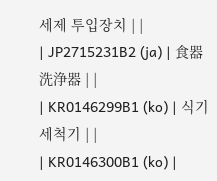세제 투입장치 | |
| JP2715231B2 (ja) | 食器洗浄器 | |
| KR0146299B1 (ko) | 식기 세척기 | |
| KR0146300B1 (ko) |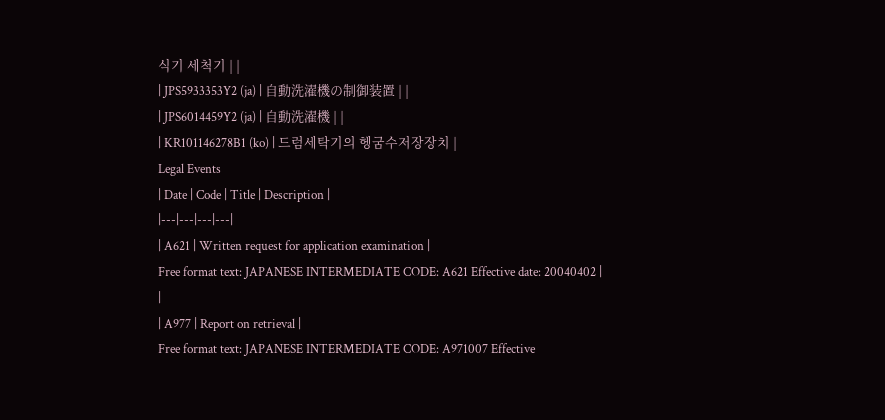식기 세척기 | |
| JPS5933353Y2 (ja) | 自動洗濯機の制御装置 | |
| JPS6014459Y2 (ja) | 自動洗濯機 | |
| KR101146278B1 (ko) | 드럼세탁기의 헹굼수저장장치 |
Legal Events
| Date | Code | Title | Description |
|---|---|---|---|
| A621 | Written request for application examination |
Free format text: JAPANESE INTERMEDIATE CODE: A621 Effective date: 20040402 |
|
| A977 | Report on retrieval |
Free format text: JAPANESE INTERMEDIATE CODE: A971007 Effective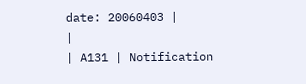date: 20060403 |
|
| A131 | Notification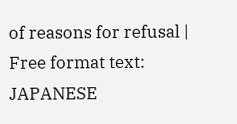of reasons for refusal |
Free format text: JAPANESE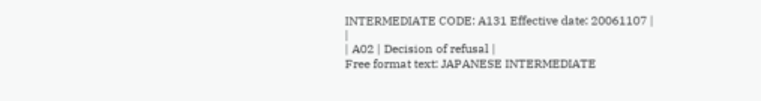INTERMEDIATE CODE: A131 Effective date: 20061107 |
|
| A02 | Decision of refusal |
Free format text: JAPANESE INTERMEDIATE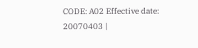CODE: A02 Effective date: 20070403 |